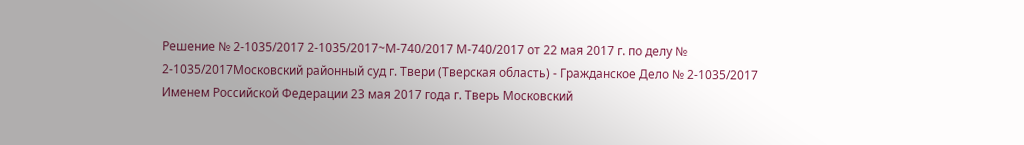Решение № 2-1035/2017 2-1035/2017~М-740/2017 М-740/2017 от 22 мая 2017 г. по делу № 2-1035/2017Московский районный суд г. Твери (Тверская область) - Гражданское Дело № 2-1035/2017 Именем Российской Федерации 23 мая 2017 года г. Тверь Московский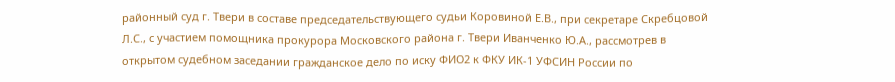районный суд г. Твери в составе председательствующего судьи Коровиной Е.В., при секретаре Скребцовой Л.С., с участием помощника прокурора Московского района г. Твери Иванченко Ю.А., рассмотрев в открытом судебном заседании гражданское дело по иску ФИО2 к ФКУ ИК-1 УФСИН России по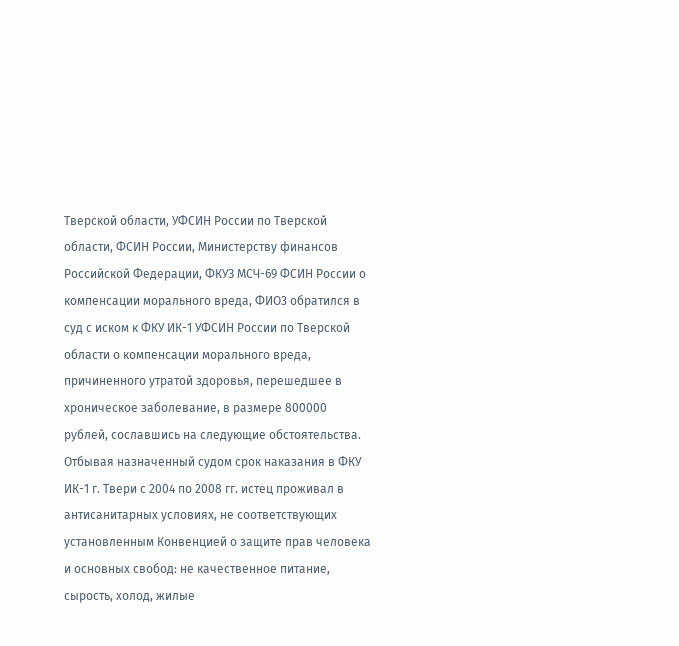Тверской области, УФСИН России по Тверской области, ФСИН России, Министерству финансов Российской Федерации, ФКУЗ МСЧ-69 ФСИН России о компенсации морального вреда, ФИО3 обратился в суд с иском к ФКУ ИК-1 УФСИН России по Тверской области о компенсации морального вреда, причиненного утратой здоровья, перешедшее в хроническое заболевание, в размере 800000 рублей, сославшись на следующие обстоятельства. Отбывая назначенный судом срок наказания в ФКУ ИК-1 г. Твери с 2004 по 2008 гг. истец проживал в антисанитарных условиях, не соответствующих установленным Конвенцией о защите прав человека и основных свобод: не качественное питание, сырость, холод, жилые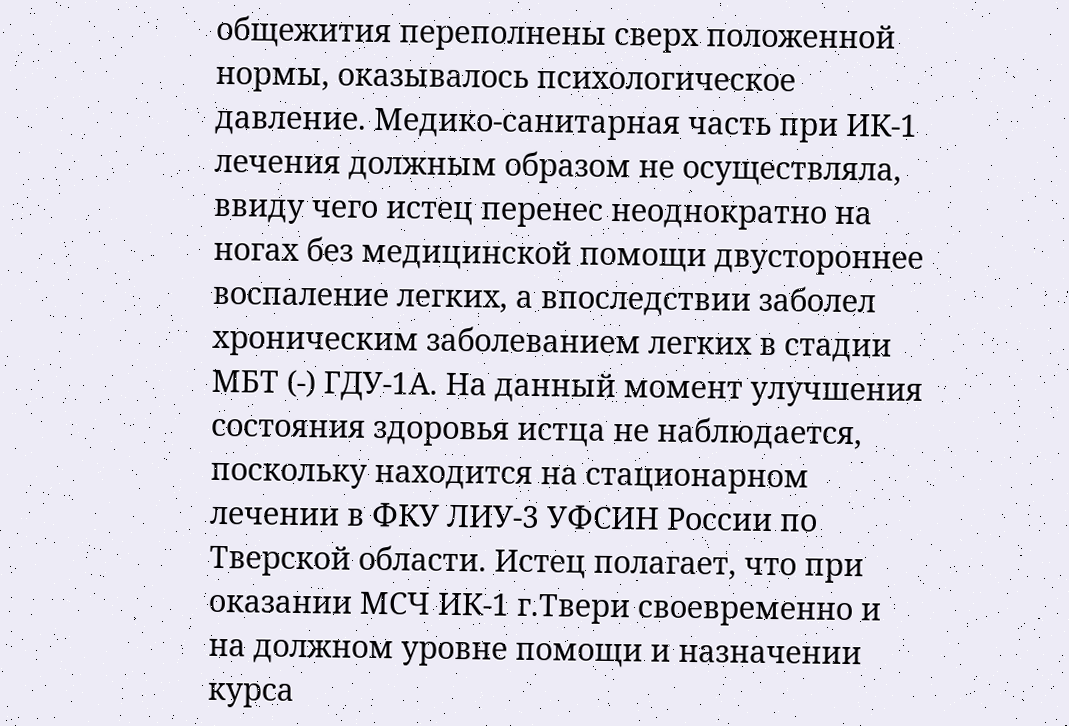общежития переполнены сверх положенной нормы, оказывалось психологическое давление. Медико-санитарная часть при ИК-1 лечения должным образом не осуществляла, ввиду чего истец перенес неоднократно на ногах без медицинской помощи двустороннее воспаление легких, а впоследствии заболел хроническим заболеванием легких в стадии МБТ (-) ГДУ-1А. На данный момент улучшения состояния здоровья истца не наблюдается, поскольку находится на стационарном лечении в ФКУ ЛИУ-3 УФСИН России по Тверской области. Истец полагает, что при оказании МСЧ ИК-1 г.Твери своевременно и на должном уровне помощи и назначении курса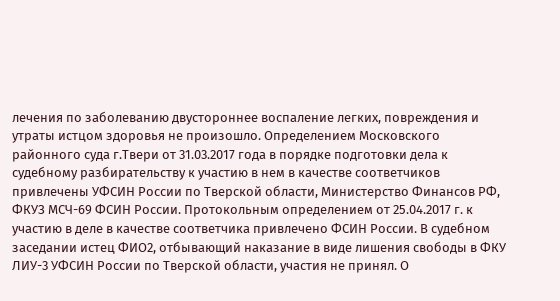лечения по заболеванию двустороннее воспаление легких, повреждения и утраты истцом здоровья не произошло. Определением Московского районного суда г.Твери от 31.03.2017 года в порядке подготовки дела к судебному разбирательству к участию в нем в качестве соответчиков привлечены УФСИН России по Тверской области, Министерство Финансов РФ, ФКУЗ МСЧ-69 ФСИН России. Протокольным определением от 25.04.2017 г. к участию в деле в качестве соответчика привлечено ФСИН России. В судебном заседании истец ФИО2, отбывающий наказание в виде лишения свободы в ФКУ ЛИУ-3 УФСИН России по Тверской области, участия не принял. О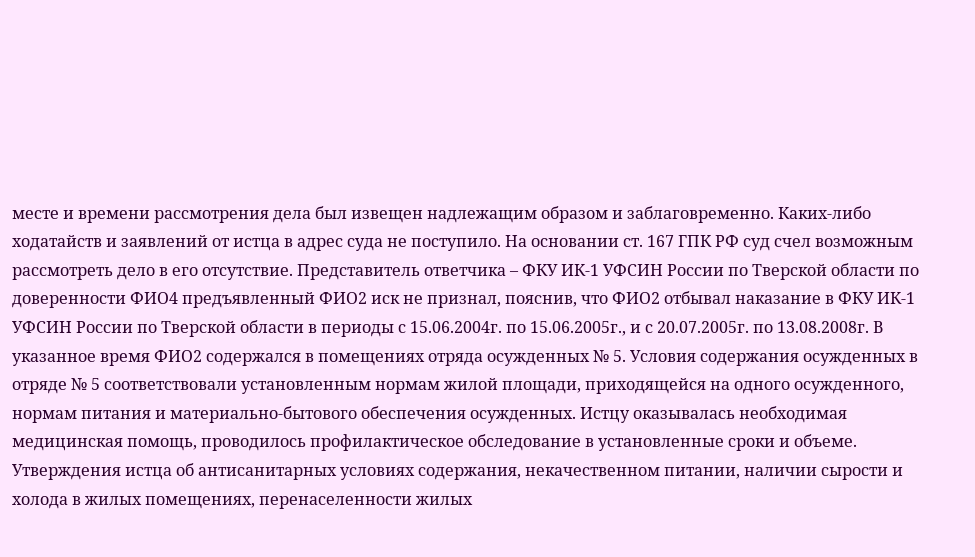месте и времени рассмотрения дела был извещен надлежащим образом и заблаговременно. Каких-либо ходатайств и заявлений от истца в адрес суда не поступило. На основании ст. 167 ГПК РФ суд счел возможным рассмотреть дело в его отсутствие. Представитель ответчика – ФКУ ИК-1 УФСИН России по Тверской области по доверенности ФИО4 предъявленный ФИО2 иск не признал, пояснив, что ФИО2 отбывал наказание в ФКУ ИК-1 УФСИН России по Тверской области в периоды с 15.06.2004г. по 15.06.2005г., и с 20.07.2005г. по 13.08.2008г. В указанное время ФИО2 содержался в помещениях отряда осужденных № 5. Условия содержания осужденных в отряде № 5 соответствовали установленным нормам жилой площади, приходящейся на одного осужденного, нормам питания и материально-бытового обеспечения осужденных. Истцу оказывалась необходимая медицинская помощь, проводилось профилактическое обследование в установленные сроки и объеме. Утверждения истца об антисанитарных условиях содержания, некачественном питании, наличии сырости и холода в жилых помещениях, перенаселенности жилых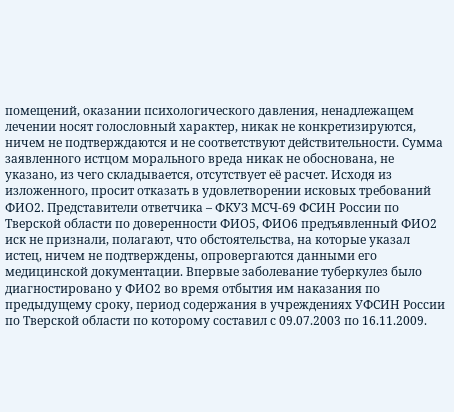помещений, оказании психологического давления, ненадлежащем лечении носят голословный характер, никак не конкретизируются, ничем не подтверждаются и не соответствуют действительности. Сумма заявленного истцом морального вреда никак не обоснована, не указано, из чего складывается, отсутствует её расчет. Исходя из изложенного, просит отказать в удовлетворении исковых требований ФИО2. Представители ответчика – ФКУЗ МСЧ-69 ФСИН России по Тверской области по доверенности ФИО5, ФИО6 предъявленный ФИО2 иск не признали, полагают, что обстоятельства, на которые указал истец, ничем не подтверждены, опровергаются данными его медицинской документации. Впервые заболевание туберкулез было диагностировано у ФИО2 во время отбытия им наказания по предыдущему сроку, период содержания в учреждениях УФСИН России по Тверской области по которому составил с 09.07.2003 по 16.11.2009.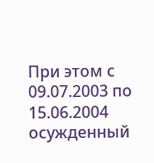При этом с 09.07.2003 по 15.06.2004 осужденный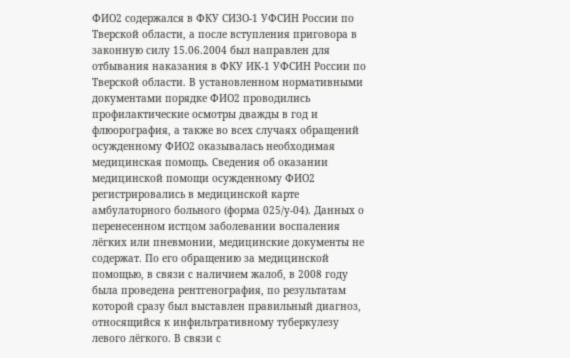ФИО2 содержался в ФКУ СИЗО-1 УФСИН России по Тверской области, а после вступления приговора в законную силу 15.06.2004 был направлен для отбывания наказания в ФКУ ИК-1 УФСИН России по Тверской области. В установленном нормативными документами порядке ФИО2 проводились профилактические осмотры дважды в год и флюорография, а также во всех случаях обращений осужденному ФИО2 оказывалась необходимая медицинская помощь. Сведения об оказании медицинской помощи осужденному ФИО2 регистрировались в медицинской карте амбулаторного больного (форма 025/у-04). Данных о перенесенном истцом заболевании воспаления лёгких или пневмонии, медицинские документы не содержат. По его обращению за медицинской помощью, в связи с наличием жалоб, в 2008 году была проведена рентгенография, по результатам которой сразу был выставлен правильный диагноз, относящийся к инфильтративному туберкулезу левого лёгкого. В связи с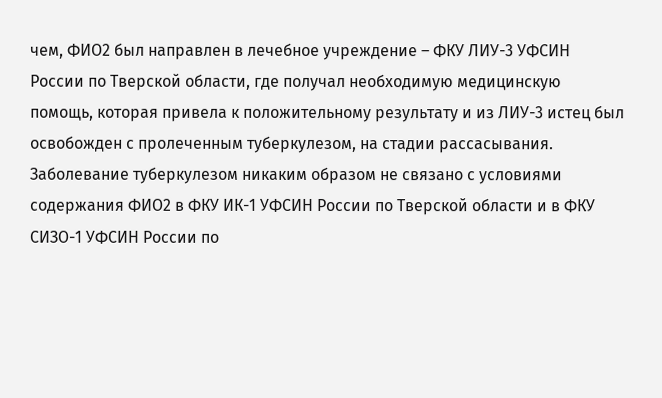чем, ФИО2 был направлен в лечебное учреждение – ФКУ ЛИУ-3 УФСИН России по Тверской области, где получал необходимую медицинскую помощь, которая привела к положительному результату и из ЛИУ-3 истец был освобожден с пролеченным туберкулезом, на стадии рассасывания. Заболевание туберкулезом никаким образом не связано с условиями содержания ФИО2 в ФКУ ИК-1 УФСИН России по Тверской области и в ФКУ СИЗО-1 УФСИН России по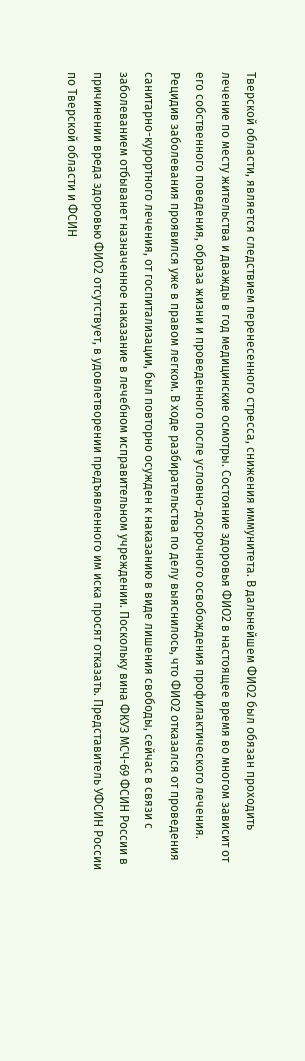Тверской области, является следствием перенесенного стресса, снижения иммунитета. В дальнейшем ФИО2 был обязан проходить лечение по месту жительства и дважды в год медицинские осмотры. Состояние здоровья ФИО2 в настоящее время во многом зависит от его собственного поведения, образа жизни и проведенного после условно-досрочного освобождения профилактического лечения. Рецидив заболевания проявился уже в правом легком. В ходе разбирательства по делу выяснилось, что ФИО2 отказался от проведения санитарно-курортного лечения, от госпитализации, был повторно осужден к наказанию в виде лишения свободы, сейчас в связи с заболеванием отбыванет назначенное наказание в лечебном исправительном учреждении. Поскольку вина ФКУЗ МСЧ-69 ФСИН России в причинении вреда здоровью ФИО2 отсутствует, в удовлетворении предъявленного им иска просят отказать. Представитель УФСИН России по Тверской области и ФСИН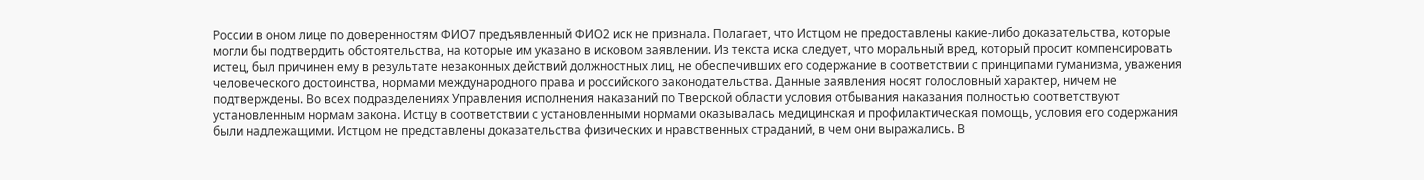России в оном лице по доверенностям ФИО7 предъявленный ФИО2 иск не признала. Полагает, что Истцом не предоставлены какие-либо доказательства, которые могли бы подтвердить обстоятельства, на которые им указано в исковом заявлении. Из текста иска следует, что моральный вред, который просит компенсировать истец, был причинен ему в результате незаконных действий должностных лиц, не обеспечивших его содержание в соответствии с принципами гуманизма, уважения человеческого достоинства, нормами международного права и российского законодательства. Данные заявления носят голословный характер, ничем не подтверждены. Во всех подразделениях Управления исполнения наказаний по Тверской области условия отбывания наказания полностью соответствуют установленным нормам закона. Истцу в соответствии с установленными нормами оказывалась медицинская и профилактическая помощь, условия его содержания были надлежащими. Истцом не представлены доказательства физических и нравственных страданий, в чем они выражались. В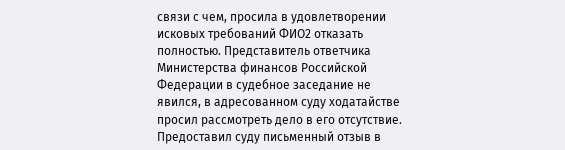связи с чем, просила в удовлетворении исковых требований ФИО2 отказать полностью. Представитель ответчика Министерства финансов Российской Федерации в судебное заседание не явился, в адресованном суду ходатайстве просил рассмотреть дело в его отсутствие. Предоставил суду письменный отзыв в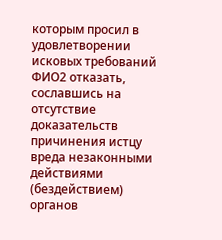которым просил в удовлетворении исковых требований ФИО2 отказать, сославшись на отсутствие доказательств причинения истцу вреда незаконными действиями (бездействием) органов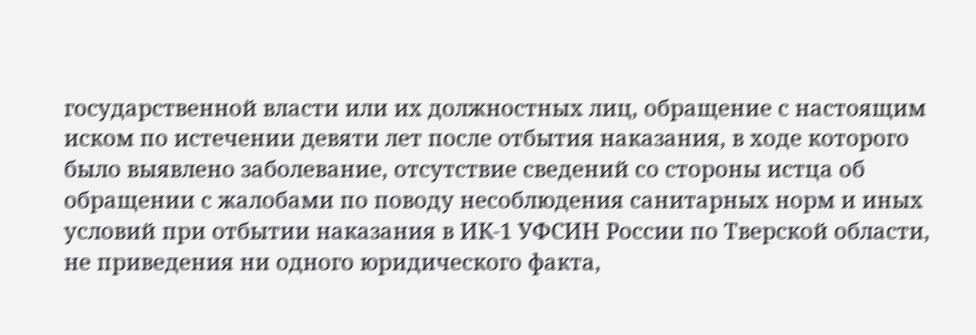государственной власти или их должностных лиц, обращение с настоящим иском по истечении девяти лет после отбытия наказания, в ходе которого было выявлено заболевание, отсутствие сведений со стороны истца об обращении с жалобами по поводу несоблюдения санитарных норм и иных условий при отбытии наказания в ИК-1 УФСИН России по Тверской области, не приведения ни одного юридического факта,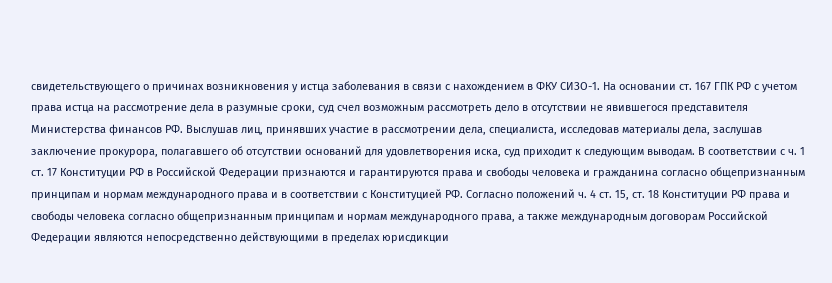свидетельствующего о причинах возникновения у истца заболевания в связи с нахождением в ФКУ СИЗО-1. На основании ст. 167 ГПК РФ с учетом права истца на рассмотрение дела в разумные сроки, суд счел возможным рассмотреть дело в отсутствии не явившегося представителя Министерства финансов РФ. Выслушав лиц, принявших участие в рассмотрении дела, специалиста, исследовав материалы дела, заслушав заключение прокурора, полагавшего об отсутствии оснований для удовлетворения иска, суд приходит к следующим выводам. В соответствии с ч. 1 ст. 17 Конституции РФ в Российской Федерации признаются и гарантируются права и свободы человека и гражданина согласно общепризнанным принципам и нормам международного права и в соответствии с Конституцией РФ. Согласно положений ч. 4 ст. 15, ст. 18 Конституции РФ права и свободы человека согласно общепризнанным принципам и нормам международного права, а также международным договорам Российской Федерации являются непосредственно действующими в пределах юрисдикции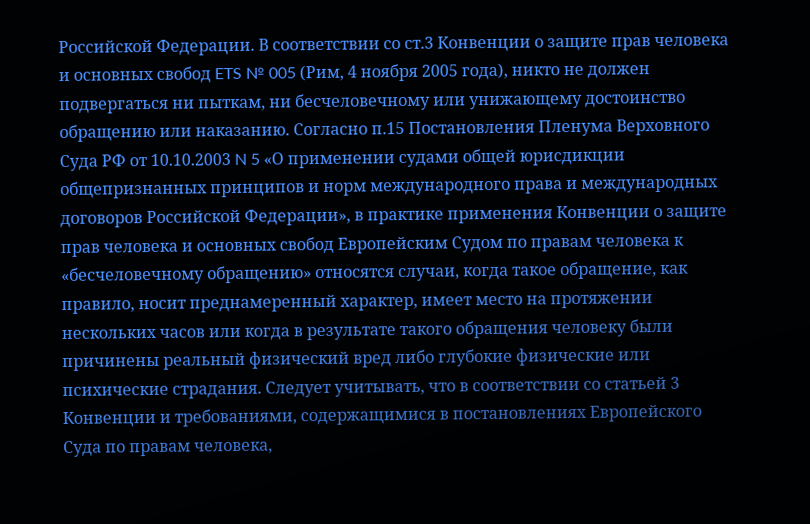Российской Федерации. В соответствии со ст.3 Конвенции о защите прав человека и основных свобод ETS № 005 (Рим, 4 ноября 2005 года), никто не должен подвергаться ни пыткам, ни бесчеловечному или унижающему достоинство обращению или наказанию. Согласно п.15 Постановления Пленума Верховного Суда РФ от 10.10.2003 N 5 «О применении судами общей юрисдикции общепризнанных принципов и норм международного права и международных договоров Российской Федерации», в практике применения Конвенции о защите прав человека и основных свобод Европейским Судом по правам человека к «бесчеловечному обращению» относятся случаи, когда такое обращение, как правило, носит преднамеренный характер, имеет место на протяжении нескольких часов или когда в результате такого обращения человеку были причинены реальный физический вред либо глубокие физические или психические страдания. Следует учитывать, что в соответствии со статьей 3 Конвенции и требованиями, содержащимися в постановлениях Европейского Суда по правам человека,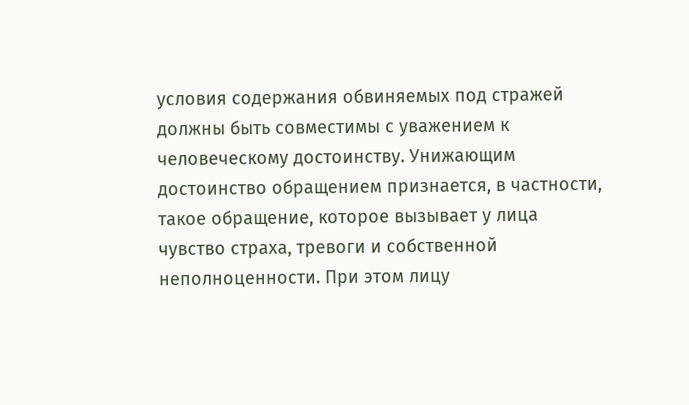условия содержания обвиняемых под стражей должны быть совместимы с уважением к человеческому достоинству. Унижающим достоинство обращением признается, в частности, такое обращение, которое вызывает у лица чувство страха, тревоги и собственной неполноценности. При этом лицу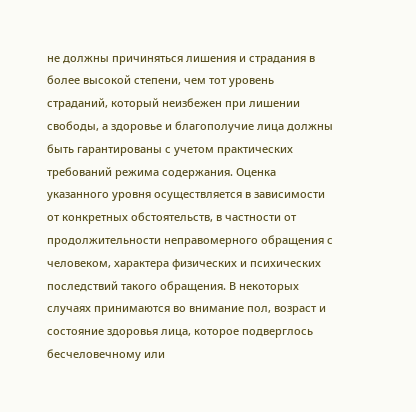не должны причиняться лишения и страдания в более высокой степени, чем тот уровень страданий, который неизбежен при лишении свободы, а здоровье и благополучие лица должны быть гарантированы с учетом практических требований режима содержания. Оценка указанного уровня осуществляется в зависимости от конкретных обстоятельств, в частности от продолжительности неправомерного обращения с человеком, характера физических и психических последствий такого обращения. В некоторых случаях принимаются во внимание пол, возраст и состояние здоровья лица, которое подверглось бесчеловечному или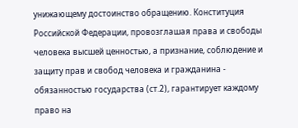унижающему достоинство обращению. Конституция Российской Федерации, провозглашая права и свободы человека высшей ценностью, а признание, соблюдение и защиту прав и свобод человека и гражданина - обязанностью государства (ст.2), гарантирует каждому право на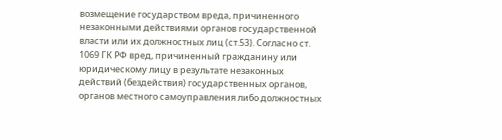возмещение государством вреда, причиненного незаконными действиями органов государственной власти или их должностных лиц (ст.53). Согласно ст. 1069 ГК РФ вред, причиненный гражданину или юридическому лицу в результате незаконных действий (бездействия) государственных органов, органов местного самоуправления либо должностных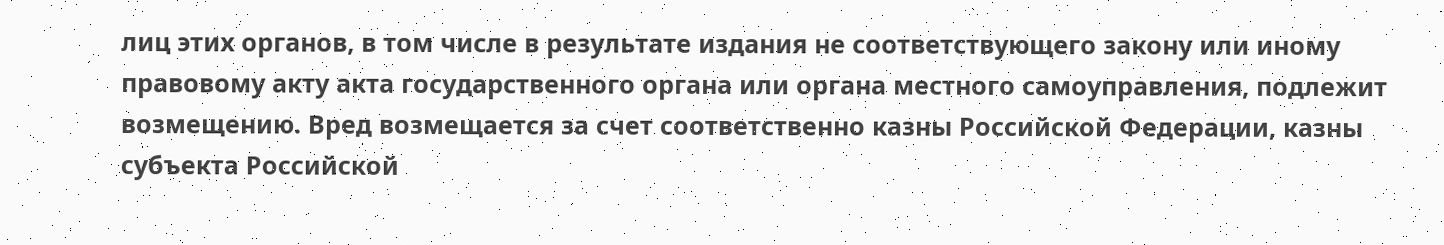лиц этих органов, в том числе в результате издания не соответствующего закону или иному правовому акту акта государственного органа или органа местного самоуправления, подлежит возмещению. Вред возмещается за счет соответственно казны Российской Федерации, казны субъекта Российской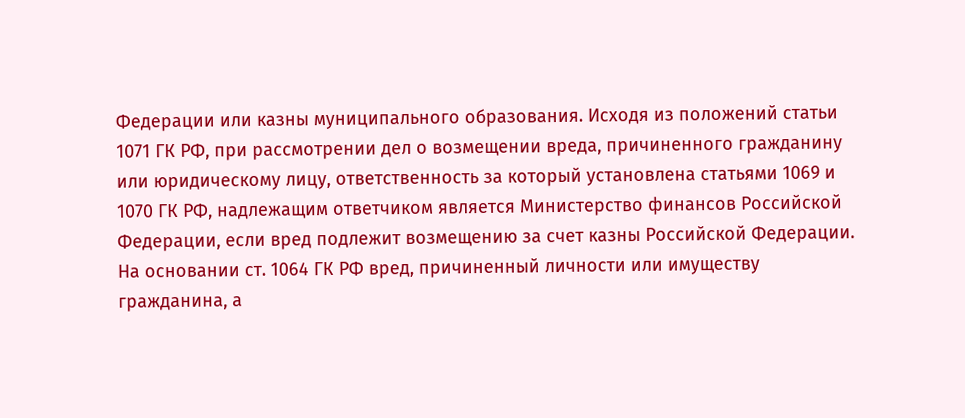Федерации или казны муниципального образования. Исходя из положений статьи 1071 ГК РФ, при рассмотрении дел о возмещении вреда, причиненного гражданину или юридическому лицу, ответственность за который установлена статьями 1069 и 1070 ГК РФ, надлежащим ответчиком является Министерство финансов Российской Федерации, если вред подлежит возмещению за счет казны Российской Федерации. На основании ст. 1064 ГК РФ вред, причиненный личности или имуществу гражданина, а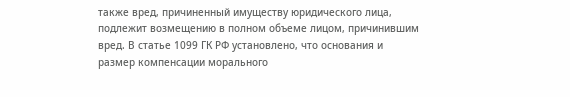также вред, причиненный имуществу юридического лица, подлежит возмещению в полном объеме лицом, причинившим вред. В статье 1099 ГК РФ установлено, что основания и размер компенсации морального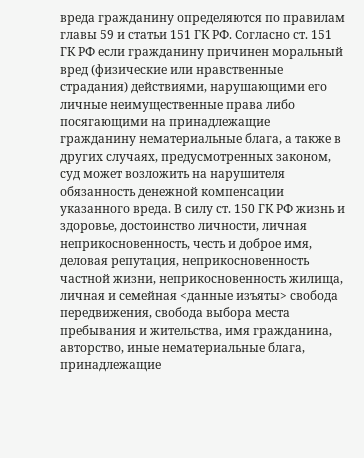вреда гражданину определяются по правилам главы 59 и статьи 151 ГК РФ. Согласно ст. 151 ГК РФ если гражданину причинен моральный вред (физические или нравственные страдания) действиями, нарушающими его личные неимущественные права либо посягающими на принадлежащие гражданину нематериальные блага, а также в других случаях, предусмотренных законом, суд может возложить на нарушителя обязанность денежной компенсации указанного вреда. В силу ст. 150 ГК РФ жизнь и здоровье, достоинство личности, личная неприкосновенность, честь и доброе имя, деловая репутация, неприкосновенность частной жизни, неприкосновенность жилища, личная и семейная <данные изъяты> свобода передвижения, свобода выбора места пребывания и жительства, имя гражданина, авторство, иные нематериальные блага, принадлежащие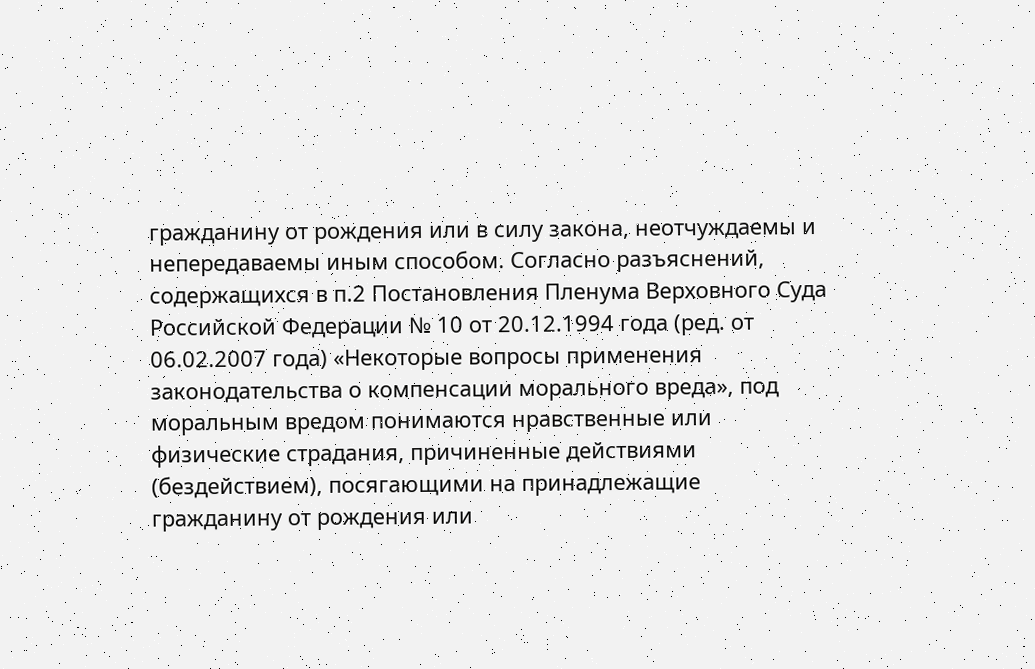гражданину от рождения или в силу закона, неотчуждаемы и непередаваемы иным способом. Согласно разъяснений, содержащихся в п.2 Постановления Пленума Верховного Суда Российской Федерации № 10 от 20.12.1994 года (ред. от 06.02.2007 года) «Некоторые вопросы применения законодательства о компенсации морального вреда», под моральным вредом понимаются нравственные или физические страдания, причиненные действиями (бездействием), посягающими на принадлежащие гражданину от рождения или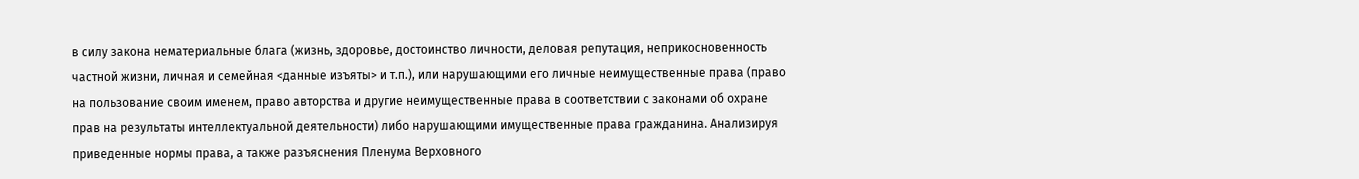в силу закона нематериальные блага (жизнь, здоровье, достоинство личности, деловая репутация, неприкосновенность частной жизни, личная и семейная <данные изъяты> и т.п.), или нарушающими его личные неимущественные права (право на пользование своим именем, право авторства и другие неимущественные права в соответствии с законами об охране прав на результаты интеллектуальной деятельности) либо нарушающими имущественные права гражданина. Анализируя приведенные нормы права, а также разъяснения Пленума Верховного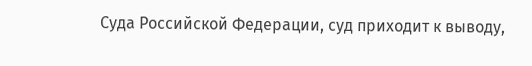Суда Российской Федерации, суд приходит к выводу,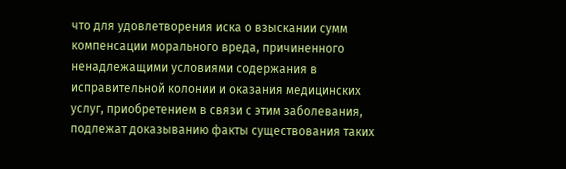что для удовлетворения иска о взыскании сумм компенсации морального вреда, причиненного ненадлежащими условиями содержания в исправительной колонии и оказания медицинских услуг, приобретением в связи с этим заболевания, подлежат доказыванию факты существования таких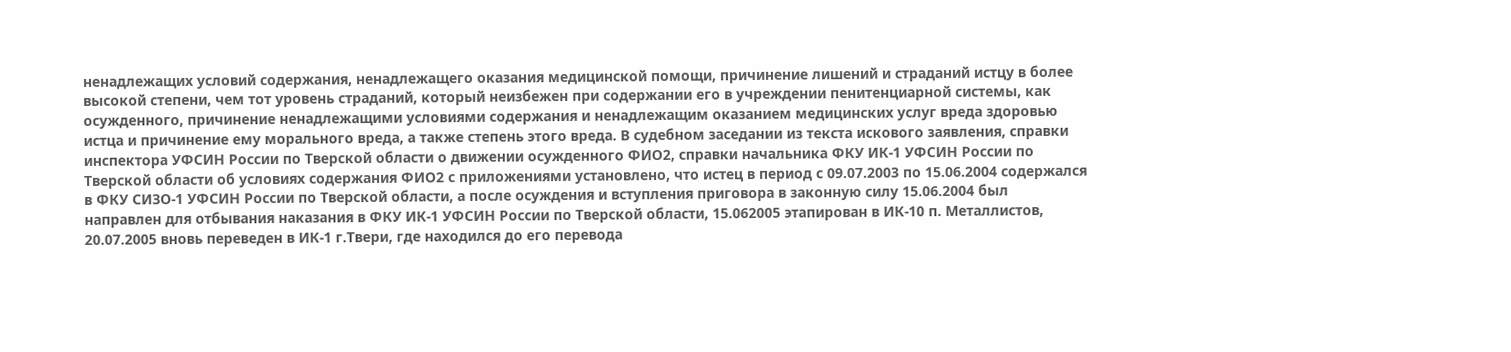ненадлежащих условий содержания, ненадлежащего оказания медицинской помощи, причинение лишений и страданий истцу в более высокой степени, чем тот уровень страданий, который неизбежен при содержании его в учреждении пенитенциарной системы, как осужденного, причинение ненадлежащими условиями содержания и ненадлежащим оказанием медицинских услуг вреда здоровью истца и причинение ему морального вреда, а также степень этого вреда. В судебном заседании из текста искового заявления, справки инспектора УФСИН России по Тверской области о движении осужденного ФИО2, справки начальника ФКУ ИК-1 УФСИН России по Тверской области об условиях содержания ФИО2 с приложениями установлено, что истец в период с 09.07.2003 по 15.06.2004 содержался в ФКУ СИЗО-1 УФСИН России по Тверской области, а после осуждения и вступления приговора в законную силу 15.06.2004 был направлен для отбывания наказания в ФКУ ИК-1 УФСИН России по Тверской области, 15.062005 этапирован в ИК-10 п. Металлистов, 20.07.2005 вновь переведен в ИК-1 г.Твери, где находился до его перевода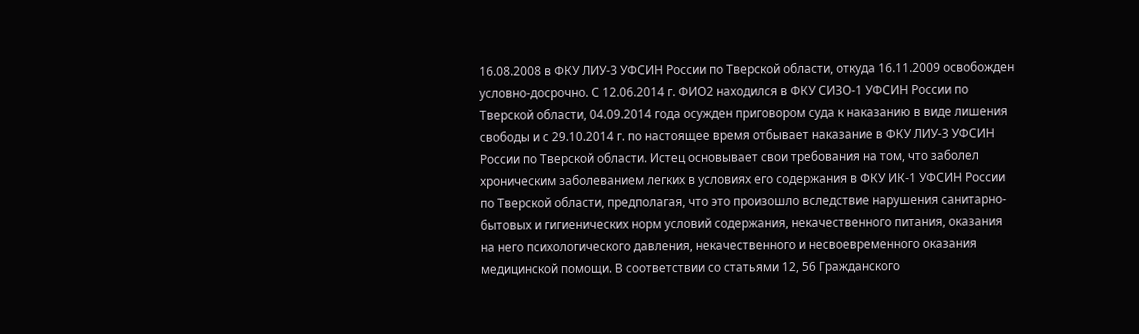16.08.2008 в ФКУ ЛИУ-3 УФСИН России по Тверской области, откуда 16.11.2009 освобожден условно-досрочно. С 12.06.2014 г. ФИО2 находился в ФКУ СИЗО-1 УФСИН России по Тверской области, 04.09.2014 года осужден приговором суда к наказанию в виде лишения свободы и с 29.10.2014 г. по настоящее время отбывает наказание в ФКУ ЛИУ-3 УФСИН России по Тверской области. Истец основывает свои требования на том, что заболел хроническим заболеванием легких в условиях его содержания в ФКУ ИК-1 УФСИН России по Тверской области, предполагая, что это произошло вследствие нарушения санитарно-бытовых и гигиенических норм условий содержания, некачественного питания, оказания на него психологического давления, некачественного и несвоевременного оказания медицинской помощи. В соответствии со статьями 12, 56 Гражданского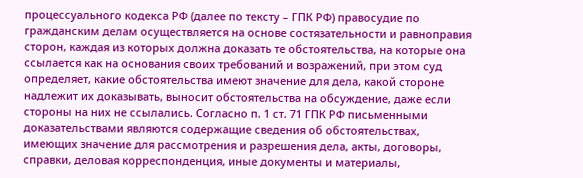процессуального кодекса РФ (далее по тексту – ГПК РФ) правосудие по гражданским делам осуществляется на основе состязательности и равноправия сторон, каждая из которых должна доказать те обстоятельства, на которые она ссылается как на основания своих требований и возражений, при этом суд определяет, какие обстоятельства имеют значение для дела, какой стороне надлежит их доказывать, выносит обстоятельства на обсуждение, даже если стороны на них не ссылались. Согласно п. 1 ст. 71 ГПК РФ письменными доказательствами являются содержащие сведения об обстоятельствах, имеющих значение для рассмотрения и разрешения дела, акты, договоры, справки, деловая корреспонденция, иные документы и материалы,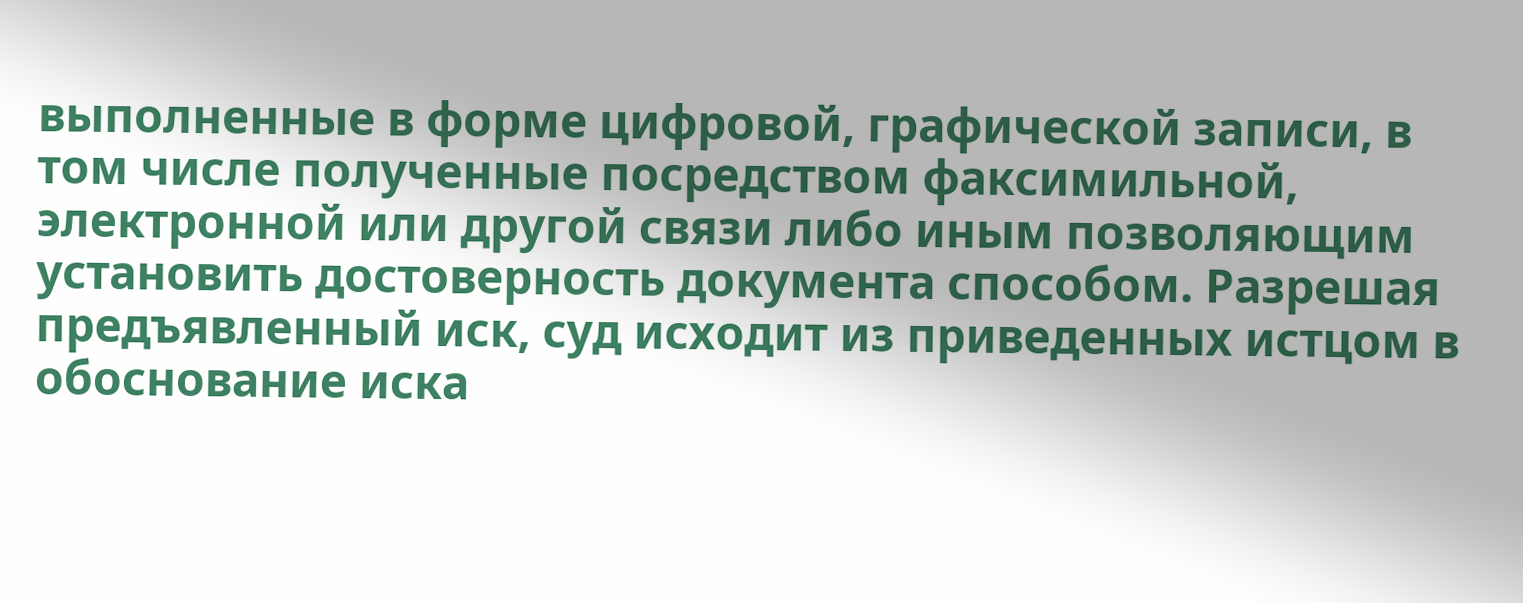выполненные в форме цифровой, графической записи, в том числе полученные посредством факсимильной, электронной или другой связи либо иным позволяющим установить достоверность документа способом. Разрешая предъявленный иск, суд исходит из приведенных истцом в обоснование иска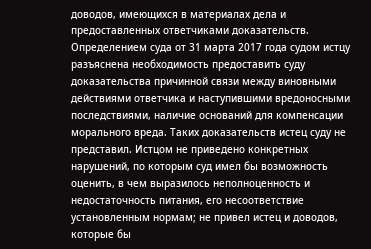доводов, имеющихся в материалах дела и предоставленных ответчиками доказательств. Определением суда от 31 марта 2017 года судом истцу разъяснена необходимость предоставить суду доказательства причинной связи между виновными действиями ответчика и наступившими вредоносными последствиями, наличие оснований для компенсации морального вреда. Таких доказательств истец суду не представил. Истцом не приведено конкретных нарушений, по которым суд имел бы возможность оценить, в чем выразилось неполноценность и недостаточность питания, его несоответствие установленным нормам; не привел истец и доводов, которые бы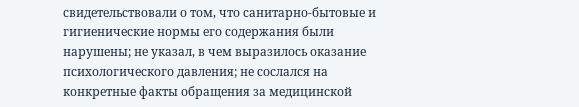свидетельствовали о том, что санитарно-бытовые и гигиенические нормы его содержания были нарушены; не указал, в чем выразилось оказание психологического давления; не сослался на конкретные факты обращения за медицинской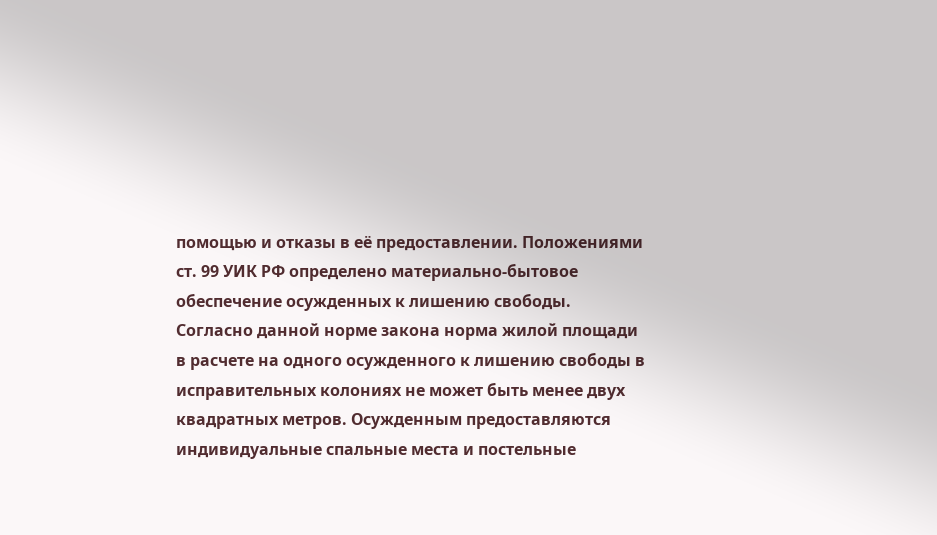помощью и отказы в её предоставлении. Положениями ст. 99 УИК РФ определено материально-бытовое обеспечение осужденных к лишению свободы. Согласно данной норме закона норма жилой площади в расчете на одного осужденного к лишению свободы в исправительных колониях не может быть менее двух квадратных метров. Осужденным предоставляются индивидуальные спальные места и постельные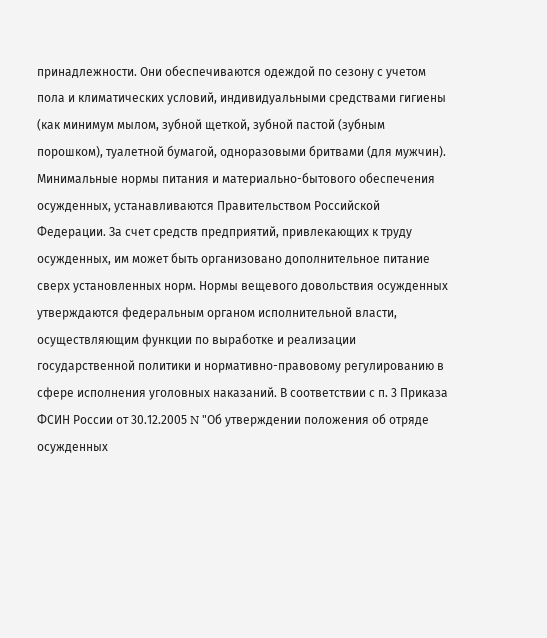принадлежности. Они обеспечиваются одеждой по сезону с учетом пола и климатических условий, индивидуальными средствами гигиены (как минимум мылом, зубной щеткой, зубной пастой (зубным порошком), туалетной бумагой, одноразовыми бритвами (для мужчин). Минимальные нормы питания и материально-бытового обеспечения осужденных, устанавливаются Правительством Российской Федерации. За счет средств предприятий, привлекающих к труду осужденных, им может быть организовано дополнительное питание сверх установленных норм. Нормы вещевого довольствия осужденных утверждаются федеральным органом исполнительной власти, осуществляющим функции по выработке и реализации государственной политики и нормативно-правовому регулированию в сфере исполнения уголовных наказаний. В соответствии с п. 3 Приказа ФСИН России от 30.12.2005 N "Об утверждении положения об отряде осужденных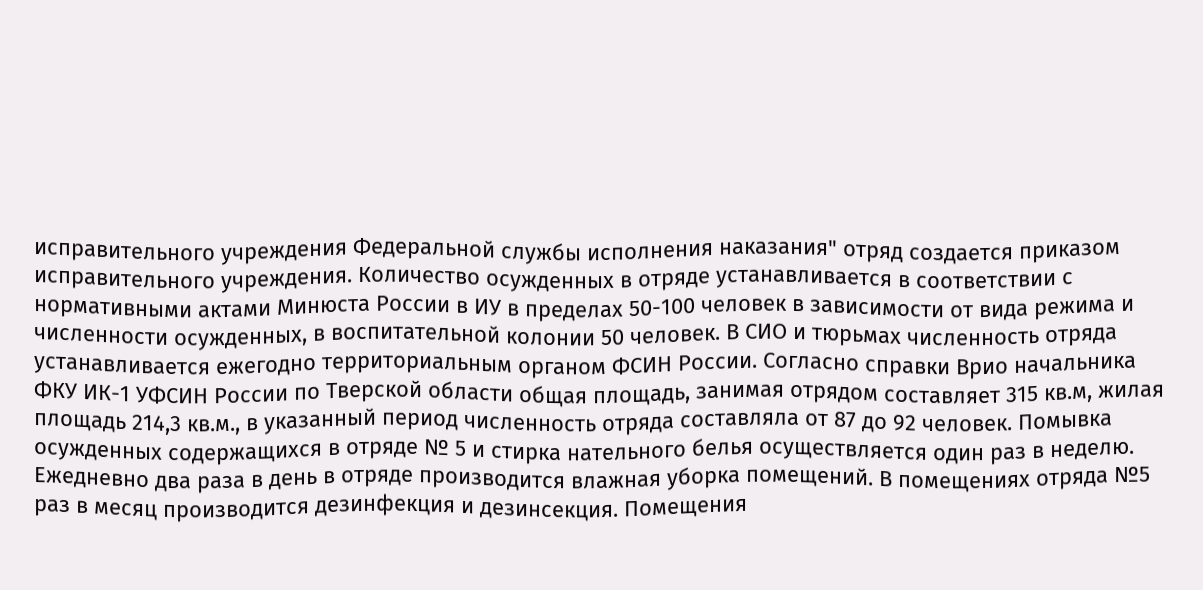исправительного учреждения Федеральной службы исполнения наказания" отряд создается приказом исправительного учреждения. Количество осужденных в отряде устанавливается в соответствии с нормативными актами Минюста России в ИУ в пределах 50-100 человек в зависимости от вида режима и численности осужденных, в воспитательной колонии 50 человек. В СИО и тюрьмах численность отряда устанавливается ежегодно территориальным органом ФСИН России. Согласно справки Врио начальника ФКУ ИК-1 УФСИН России по Тверской области общая площадь, занимая отрядом составляет 315 кв.м, жилая площадь 214,3 кв.м., в указанный период численность отряда составляла от 87 до 92 человек. Помывка осужденных содержащихся в отряде № 5 и стирка нательного белья осуществляется один раз в неделю. Ежедневно два раза в день в отряде производится влажная уборка помещений. В помещениях отряда №5 раз в месяц производится дезинфекция и дезинсекция. Помещения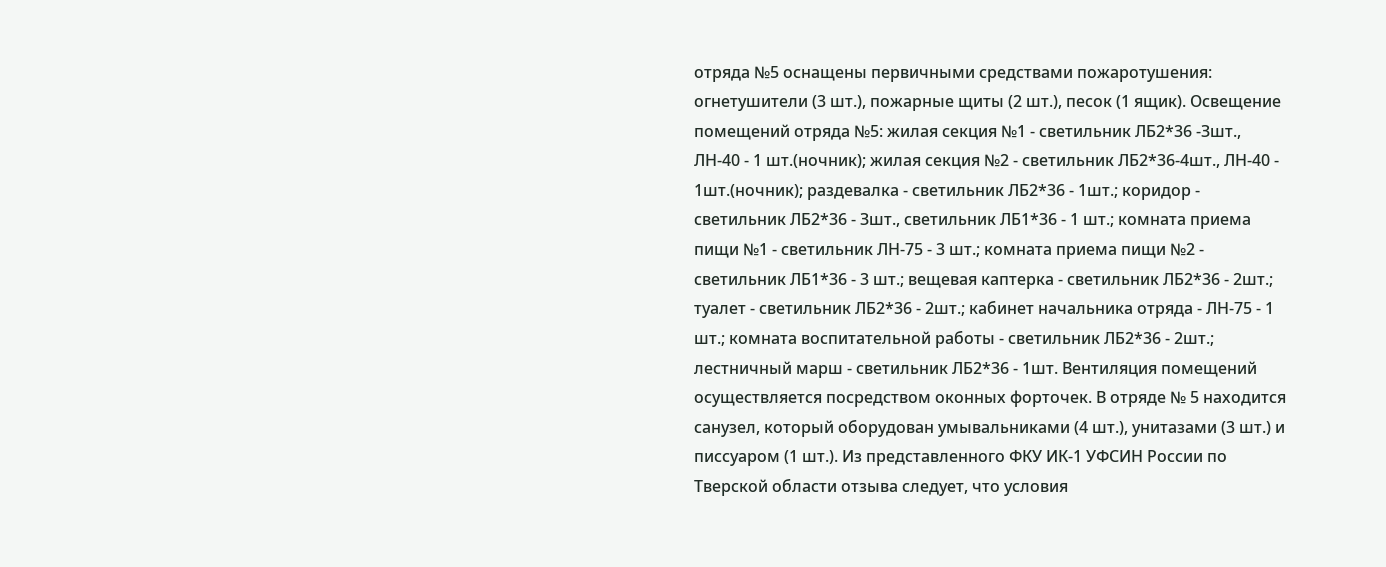отряда №5 оснащены первичными средствами пожаротушения: огнетушители (3 шт.), пожарные щиты (2 шт.), песок (1 ящик). Освещение помещений отряда №5: жилая секция №1 - светильник ЛБ2*36 -Зшт., ЛН-40 - 1 шт.(ночник); жилая секция №2 - светильник ЛБ2*36-4шт., ЛН-40 - 1шт.(ночник); раздевалка - светильник ЛБ2*36 - 1шт.; коридор - светильник ЛБ2*36 - Зшт., светильник ЛБ1*36 - 1 шт.; комната приема пищи №1 - светильник ЛН-75 - 3 шт.; комната приема пищи №2 - светильник ЛБ1*36 - 3 шт.; вещевая каптерка - светильник ЛБ2*36 - 2шт.; туалет - светильник ЛБ2*36 - 2шт.; кабинет начальника отряда - ЛН-75 - 1 шт.; комната воспитательной работы - светильник ЛБ2*36 - 2шт.; лестничный марш - светильник ЛБ2*36 - 1шт. Вентиляция помещений осуществляется посредством оконных форточек. В отряде № 5 находится санузел, который оборудован умывальниками (4 шт.), унитазами (3 шт.) и писсуаром (1 шт.). Из представленного ФКУ ИК-1 УФСИН России по Тверской области отзыва следует, что условия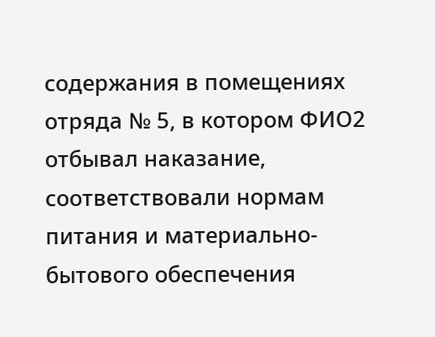содержания в помещениях отряда № 5, в котором ФИО2 отбывал наказание, соответствовали нормам питания и материально-бытового обеспечения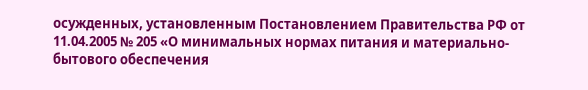осужденных, установленным Постановлением Правительства РФ от 11.04.2005 № 205 «О минимальных нормах питания и материально-бытового обеспечения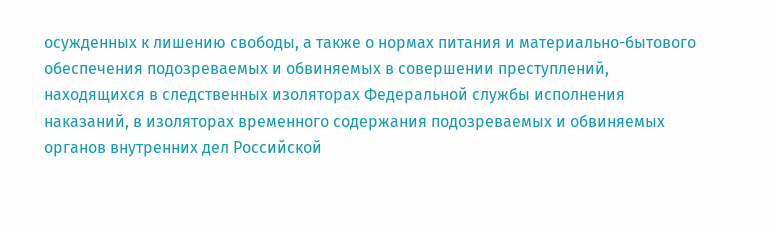осужденных к лишению свободы, а также о нормах питания и материально-бытового обеспечения подозреваемых и обвиняемых в совершении преступлений, находящихся в следственных изоляторах Федеральной службы исполнения наказаний, в изоляторах временного содержания подозреваемых и обвиняемых органов внутренних дел Российской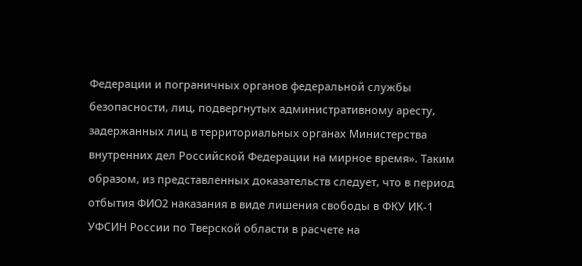Федерации и пограничных органов федеральной службы безопасности, лиц, подвергнутых административному аресту, задержанных лиц в территориальных органах Министерства внутренних дел Российской Федерации на мирное время». Таким образом, из представленных доказательств следует, что в период отбытия ФИО2 наказания в виде лишения свободы в ФКУ ИК-1 УФСИН России по Тверской области в расчете на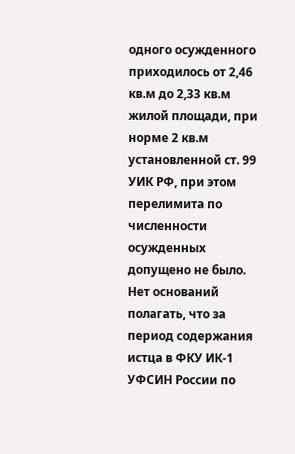одного осужденного приходилось от 2,46 кв.м до 2,33 кв.м жилой площади, при норме 2 кв.м установленной ст. 99 УИК РФ, при этом перелимита по численности осужденных допущено не было. Нет оснований полагать, что за период содержания истца в ФКУ ИК-1 УФСИН России по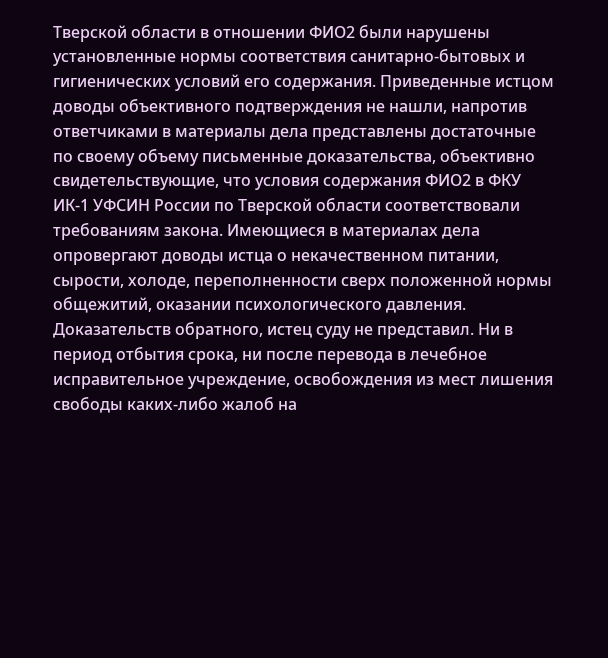Тверской области в отношении ФИО2 были нарушены установленные нормы соответствия санитарно-бытовых и гигиенических условий его содержания. Приведенные истцом доводы объективного подтверждения не нашли, напротив ответчиками в материалы дела представлены достаточные по своему объему письменные доказательства, объективно свидетельствующие, что условия содержания ФИО2 в ФКУ ИК-1 УФСИН России по Тверской области соответствовали требованиям закона. Имеющиеся в материалах дела опровергают доводы истца о некачественном питании, сырости, холоде, переполненности сверх положенной нормы общежитий, оказании психологического давления. Доказательств обратного, истец суду не представил. Ни в период отбытия срока, ни после перевода в лечебное исправительное учреждение, освобождения из мест лишения свободы каких-либо жалоб на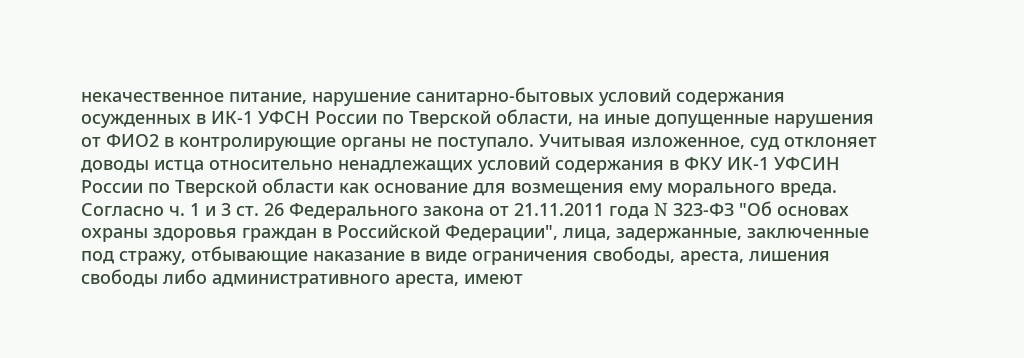некачественное питание, нарушение санитарно-бытовых условий содержания осужденных в ИК-1 УФСН России по Тверской области, на иные допущенные нарушения от ФИО2 в контролирующие органы не поступало. Учитывая изложенное, суд отклоняет доводы истца относительно ненадлежащих условий содержания в ФКУ ИК-1 УФСИН России по Тверской области как основание для возмещения ему морального вреда. Согласно ч. 1 и 3 ст. 26 Федерального закона от 21.11.2011 года N 323-ФЗ "Об основах охраны здоровья граждан в Российской Федерации", лица, задержанные, заключенные под стражу, отбывающие наказание в виде ограничения свободы, ареста, лишения свободы либо административного ареста, имеют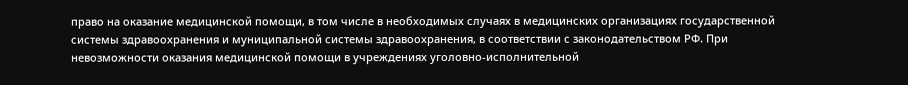право на оказание медицинской помощи, в том числе в необходимых случаях в медицинских организациях государственной системы здравоохранения и муниципальной системы здравоохранения, в соответствии с законодательством РФ. При невозможности оказания медицинской помощи в учреждениях уголовно-исполнительной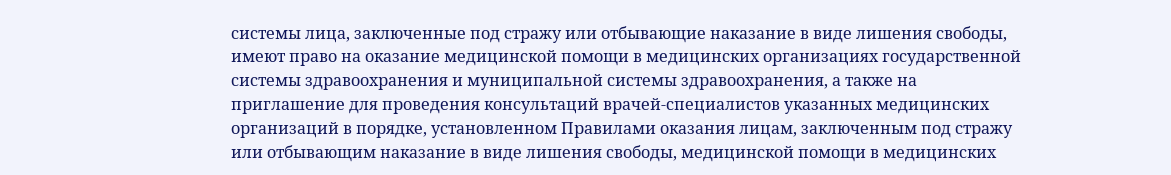системы лица, заключенные под стражу или отбывающие наказание в виде лишения свободы, имеют право на оказание медицинской помощи в медицинских организациях государственной системы здравоохранения и муниципальной системы здравоохранения, а также на приглашение для проведения консультаций врачей-специалистов указанных медицинских организаций в порядке, установленном Правилами оказания лицам, заключенным под стражу или отбывающим наказание в виде лишения свободы, медицинской помощи в медицинских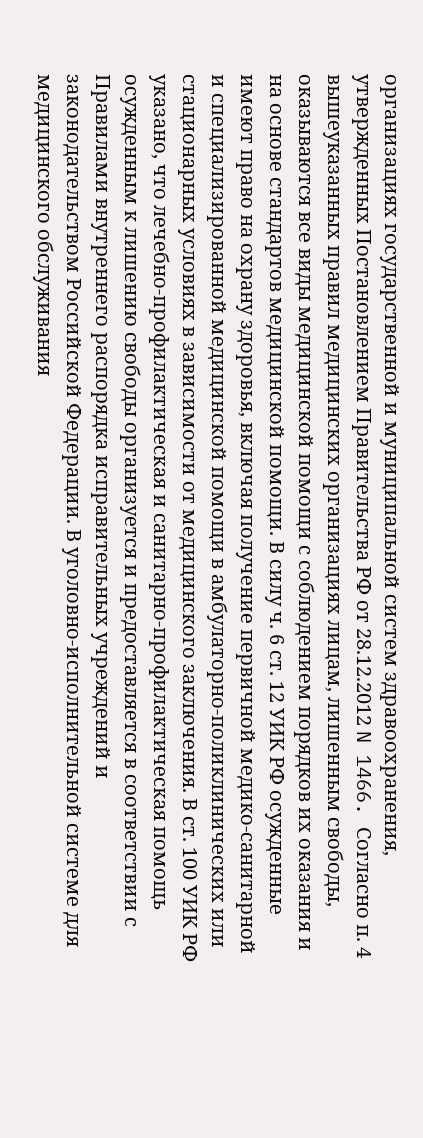организациях государственной и муниципальной систем здравоохранения, утвержденных Постановлением Правительства РФ от 28.12.2012 N 1466. Согласно п. 4 вышеуказанных правил медицинских организациях лицам, лишенным свободы, оказываются все виды медицинской помощи с соблюдением порядков их оказания и на основе стандартов медицинской помощи. В силу ч. 6 ст. 12 УИК РФ осужденные имеют право на охрану здоровья, включая получение первичной медико-санитарной и специализированной медицинской помощи в амбулаторно-поликлинических или стационарных условиях в зависимости от медицинского заключения. В ст. 100 УИК РФ указано, что лечебно-профилактическая и санитарно-профилактическая помощь осужденным к лишению свободы организуется и предоставляется в соответствии с Правилами внутреннего распорядка исправительных учреждений и законодательством Российской Федерации. В уголовно-исполнительной системе для медицинского обслуживания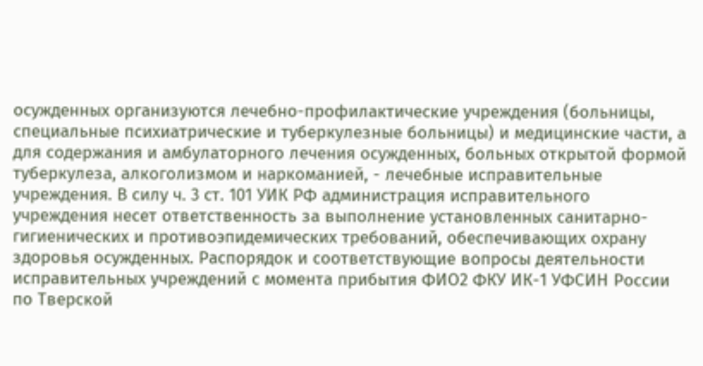осужденных организуются лечебно-профилактические учреждения (больницы, специальные психиатрические и туберкулезные больницы) и медицинские части, а для содержания и амбулаторного лечения осужденных, больных открытой формой туберкулеза, алкоголизмом и наркоманией, - лечебные исправительные учреждения. В силу ч. 3 ст. 101 УИК РФ администрация исправительного учреждения несет ответственность за выполнение установленных санитарно-гигиенических и противоэпидемических требований, обеспечивающих охрану здоровья осужденных. Распорядок и соответствующие вопросы деятельности исправительных учреждений с момента прибытия ФИО2 ФКУ ИК-1 УФСИН России по Тверской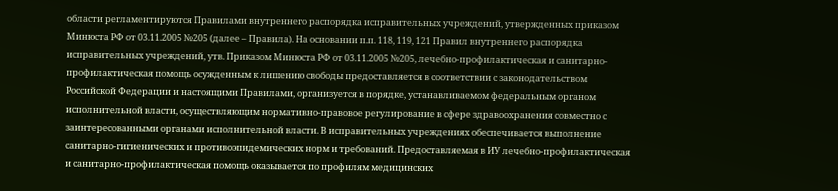области регламентируются Правилами внутреннего распорядка исправительных учреждений, утвержденных приказом Минюста РФ от 03.11.2005 №205 (далее – Правила). На основании п.п. 118, 119, 121 Правил внутреннего распорядка исправительных учреждений, утв. Приказом Минюста РФ от 03.11.2005 №205, лечебно-профилактическая и санитарно-профилактическая помощь осужденным к лишению свободы предоставляется в соответствии с законодательством Российской Федерации и настоящими Правилами, организуется в порядке, устанавливаемом федеральным органом исполнительной власти, осуществляющим нормативно-правовое регулирование в сфере здравоохранения совместно с заинтересованными органами исполнительной власти. В исправительных учреждениях обеспечивается выполнение санитарно-гигиенических и противоэпидемических норм и требований. Предоставляемая в ИУ лечебно-профилактическая и санитарно-профилактическая помощь оказывается по профилям медицинских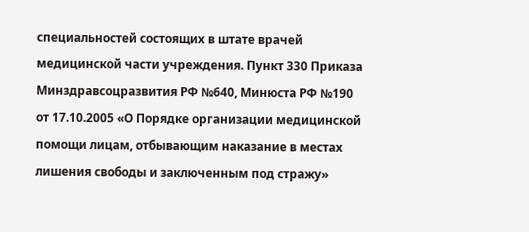специальностей состоящих в штате врачей медицинской части учреждения. Пункт 330 Приказа Минздравсоцразвития РФ №640, Минюста РФ №190 от 17.10.2005 «О Порядке организации медицинской помощи лицам, отбывающим наказание в местах лишения свободы и заключенным под стражу»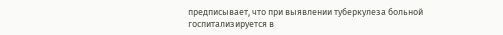предписывает, что при выявлении туберкулеза больной госпитализируется в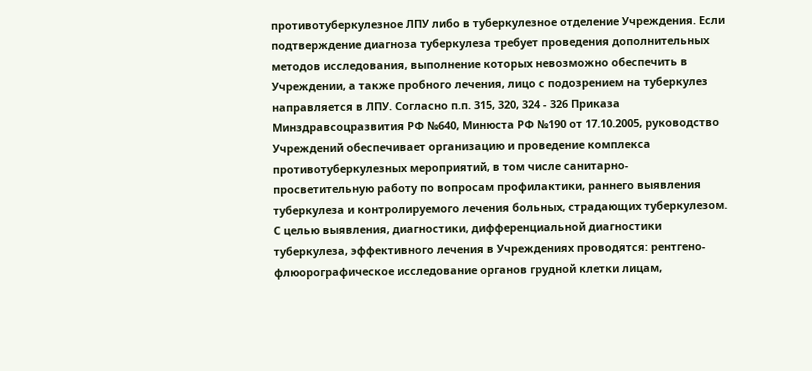противотуберкулезное ЛПУ либо в туберкулезное отделение Учреждения. Если подтверждение диагноза туберкулеза требует проведения дополнительных методов исследования, выполнение которых невозможно обеспечить в Учреждении, а также пробного лечения, лицо с подозрением на туберкулез направляется в ЛПУ. Согласно п.п. 315, 320, 324 - 326 Приказа Минздравсоцразвития РФ №640, Минюста РФ №190 от 17.10.2005, руководство Учреждений обеспечивает организацию и проведение комплекса противотуберкулезных мероприятий, в том числе санитарно-просветительную работу по вопросам профилактики, раннего выявления туберкулеза и контролируемого лечения больных, страдающих туберкулезом. С целью выявления, диагностики, дифференциальной диагностики туберкулеза, эффективного лечения в Учреждениях проводятся: рентгено-флюорографическое исследование органов грудной клетки лицам,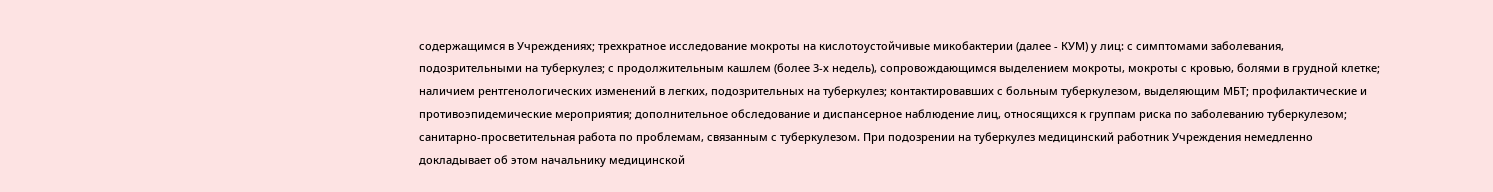содержащимся в Учреждениях; трехкратное исследование мокроты на кислотоустойчивые микобактерии (далее - КУМ) у лиц: с симптомами заболевания, подозрительными на туберкулез; с продолжительным кашлем (более 3-х недель), сопровождающимся выделением мокроты, мокроты с кровью, болями в грудной клетке; наличием рентгенологических изменений в легких, подозрительных на туберкулез; контактировавших с больным туберкулезом, выделяющим МБТ; профилактические и противоэпидемические мероприятия; дополнительное обследование и диспансерное наблюдение лиц, относящихся к группам риска по заболеванию туберкулезом; санитарно-просветительная работа по проблемам, связанным с туберкулезом. При подозрении на туберкулез медицинский работник Учреждения немедленно докладывает об этом начальнику медицинской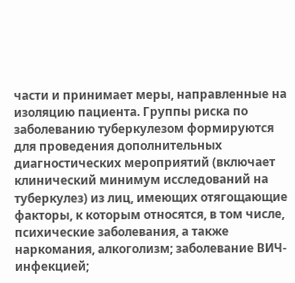части и принимает меры, направленные на изоляцию пациента. Группы риска по заболеванию туберкулезом формируются для проведения дополнительных диагностических мероприятий (включает клинический минимум исследований на туберкулез) из лиц, имеющих отягощающие факторы, к которым относятся, в том числе, психические заболевания, а также наркомания, алкоголизм; заболевание ВИЧ-инфекцией;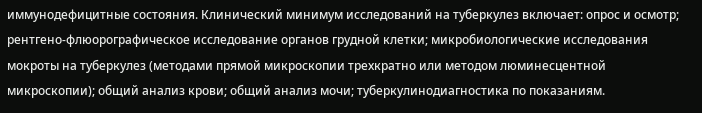иммунодефицитные состояния. Клинический минимум исследований на туберкулез включает: опрос и осмотр; рентгено-флюорографическое исследование органов грудной клетки; микробиологические исследования мокроты на туберкулез (методами прямой микроскопии трехкратно или методом люминесцентной микроскопии); общий анализ крови; общий анализ мочи; туберкулинодиагностика по показаниям.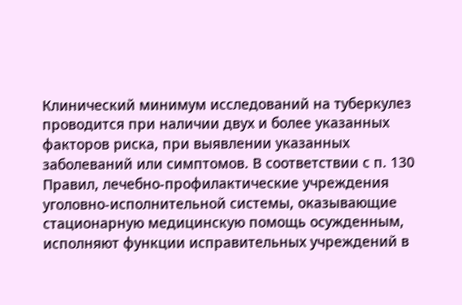Клинический минимум исследований на туберкулез проводится при наличии двух и более указанных факторов риска, при выявлении указанных заболеваний или симптомов. В соответствии с п. 130 Правил, лечебно-профилактические учреждения уголовно-исполнительной системы, оказывающие стационарную медицинскую помощь осужденным, исполняют функции исправительных учреждений в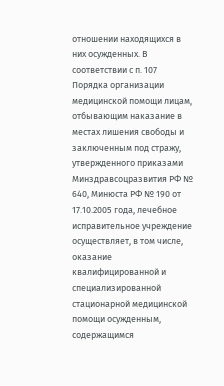отношении находящихся в них осужденных. В соответствии с п. 107 Порядка организации медицинской помощи лицам, отбывающим наказание в местах лишения свободы и заключенным под стражу, утвержденного приказами Минздравсоцразвития РФ № 640, Минюста РФ № 190 от 17.10.2005 года, лечебное исправительное учреждение осуществляет, в том числе, оказание квалифицированной и специализированной стационарной медицинской помощи осужденным, содержащимся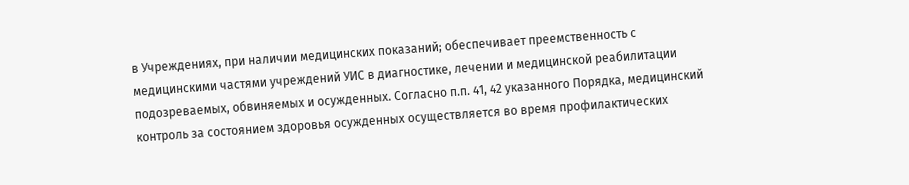в Учреждениях, при наличии медицинских показаний; обеспечивает преемственность с медицинскими частями учреждений УИС в диагностике, лечении и медицинской реабилитации подозреваемых, обвиняемых и осужденных. Согласно п.п. 41, 42 указанного Порядка, медицинский контроль за состоянием здоровья осужденных осуществляется во время профилактических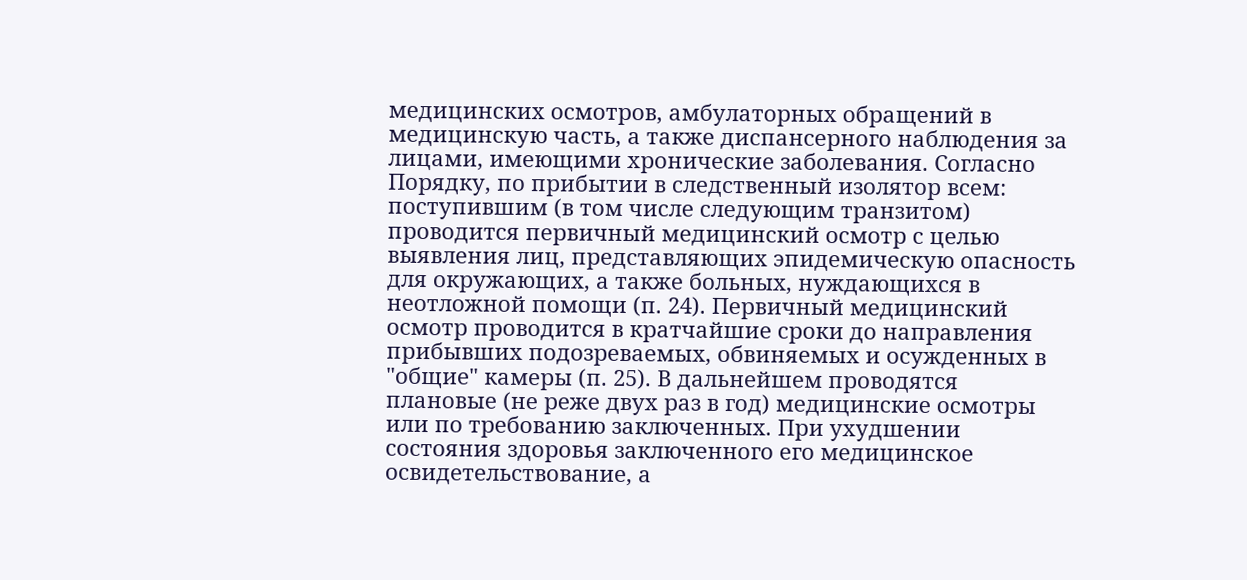медицинских осмотров, амбулаторных обращений в медицинскую часть, а также диспансерного наблюдения за лицами, имеющими хронические заболевания. Согласно Порядку, по прибытии в следственный изолятор всем: поступившим (в том числе следующим транзитом) проводится первичный медицинский осмотр с целью выявления лиц, представляющих эпидемическую опасность для окружающих, а также больных, нуждающихся в неотложной помощи (п. 24). Первичный медицинский осмотр проводится в кратчайшие сроки до направления прибывших подозреваемых, обвиняемых и осужденных в "общие" камеры (п. 25). В дальнейшем проводятся плановые (не реже двух раз в год) медицинские осмотры или по требованию заключенных. При ухудшении состояния здоровья заключенного его медицинское освидетельствование, а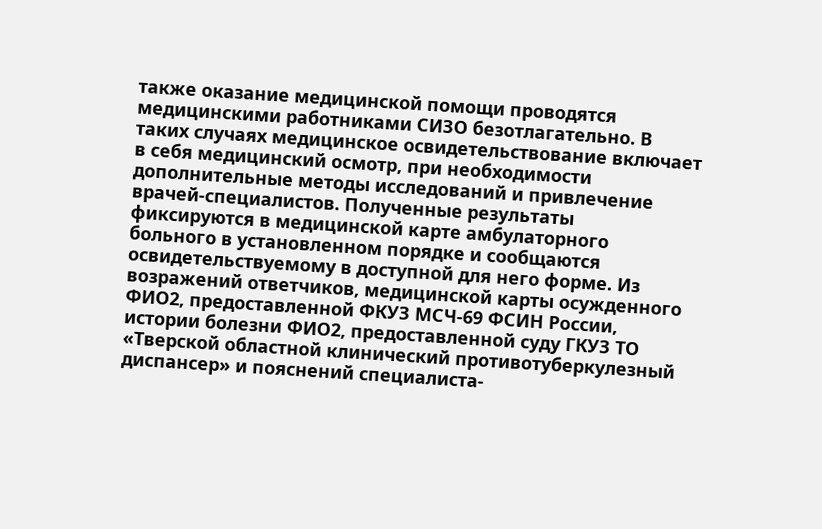также оказание медицинской помощи проводятся медицинскими работниками СИЗО безотлагательно. В таких случаях медицинское освидетельствование включает в себя медицинский осмотр, при необходимости дополнительные методы исследований и привлечение врачей-специалистов. Полученные результаты фиксируются в медицинской карте амбулаторного больного в установленном порядке и сообщаются освидетельствуемому в доступной для него форме. Из возражений ответчиков, медицинской карты осужденного ФИО2, предоставленной ФКУЗ МСЧ-69 ФСИН России, истории болезни ФИО2, предоставленной суду ГКУЗ ТО «Тверской областной клинический противотуберкулезный диспансер» и пояснений специалиста-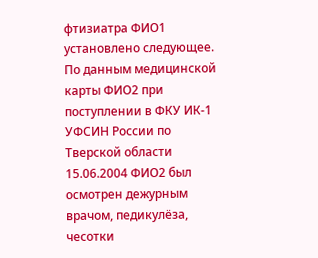фтизиатра ФИО1 установлено следующее. По данным медицинской карты ФИО2 при поступлении в ФКУ ИК-1 УФСИН России по Тверской области 15.06.2004 ФИО2 был осмотрен дежурным врачом, педикулёза, чесотки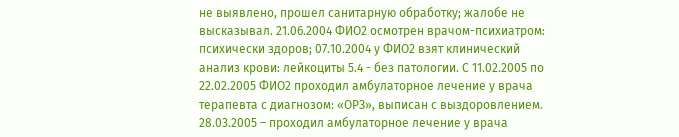не выявлено, прошел санитарную обработку; жалобе не высказывал. 21.06.2004 ФИО2 осмотрен врачом-психиатром: психически здоров; 07.10.2004 у ФИО2 взят клинический анализ крови: лейкоциты 5.4 - без патологии. С 11.02.2005 по 22.02.2005 ФИО2 проходил амбулаторное лечение у врача терапевта с диагнозом: «ОРЗ», выписан с выздоровлением. 28.03.2005 – проходил амбулаторное лечение у врача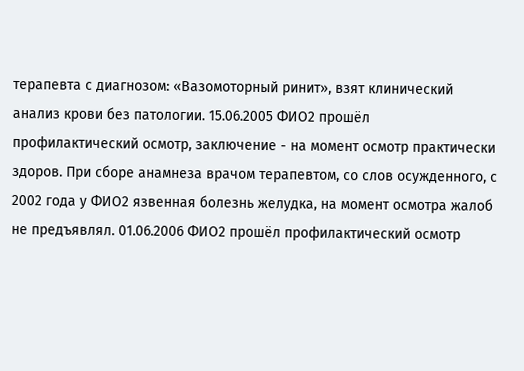терапевта с диагнозом: «Вазомоторный ринит», взят клинический анализ крови без патологии. 15.06.2005 ФИО2 прошёл профилактический осмотр, заключение - на момент осмотр практически здоров. При сборе анамнеза врачом терапевтом, со слов осужденного, с 2002 года у ФИО2 язвенная болезнь желудка, на момент осмотра жалоб не предъявлял. 01.06.2006 ФИО2 прошёл профилактический осмотр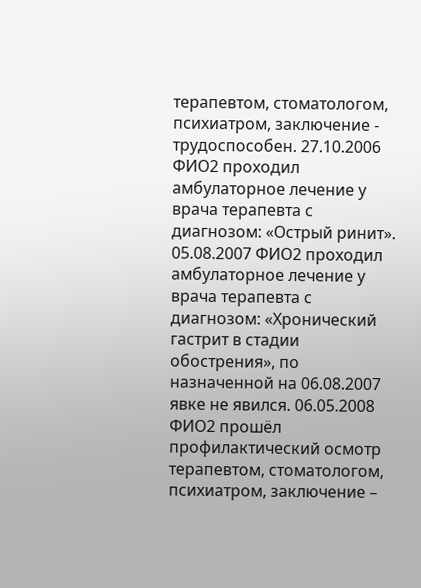терапевтом, стоматологом, психиатром, заключение - трудоспособен. 27.10.2006 ФИО2 проходил амбулаторное лечение у врача терапевта с диагнозом: «Острый ринит». 05.08.2007 ФИО2 проходил амбулаторное лечение у врача терапевта с диагнозом: «Хронический гастрит в стадии обострения», по назначенной на 06.08.2007 явке не явился. 06.05.2008 ФИО2 прошёл профилактический осмотр терапевтом, стоматологом, психиатром, заключение –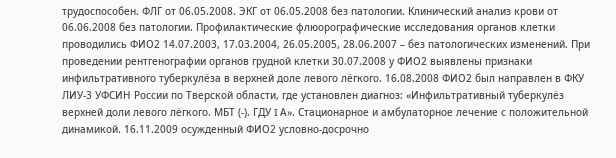трудоспособен. ФЛГ от 06.05.2008. ЭКГ от 06.05.2008 без патологии. Клинический анализ крови от 06.06.2008 без патологии. Профилактические флюорографические исследования органов клетки проводились ФИО2 14.07.2003, 17.03.2004, 26.05.2005, 28.06.2007 – без патологических изменений. При проведении рентгенографии органов грудной клетки 30.07.2008 у ФИО2 выявлены признаки инфильтративного туберкулёза в верхней доле левого лёгкого. 16.08.2008 ФИО2 был направлен в ФКУ ЛИУ-3 УФСИН России по Тверской области, где установлен диагноз: «Инфильтративный туберкулёз верхней доли левого лёгкого. МБТ (-). ГДУ I А». Стационарное и амбулаторное лечение с положительной динамикой. 16.11.2009 осужденный ФИО2 условно-досрочно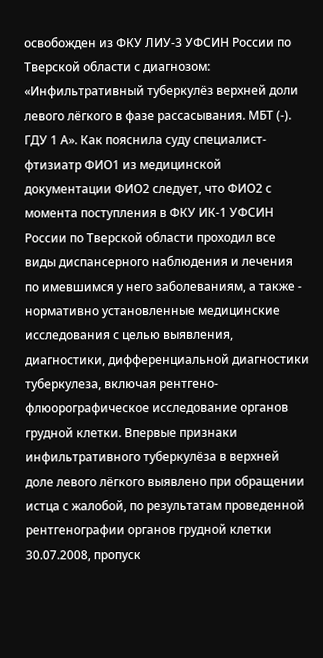освобожден из ФКУ ЛИУ-3 УФСИН России по Тверской области с диагнозом: «Инфильтративный туберкулёз верхней доли левого лёгкого в фазе рассасывания. МБТ (-). ГДУ 1 А». Как пояснила суду специалист-фтизиатр ФИО1 из медицинской документации ФИО2 следует, что ФИО2 с момента поступления в ФКУ ИК-1 УФСИН России по Тверской области проходил все виды диспансерного наблюдения и лечения по имевшимся у него заболеваниям, а также - нормативно установленные медицинские исследования с целью выявления, диагностики, дифференциальной диагностики туберкулеза, включая рентгено-флюорографическое исследование органов грудной клетки. Впервые признаки инфильтративного туберкулёза в верхней доле левого лёгкого выявлено при обращении истца с жалобой, по результатам проведенной рентгенографии органов грудной клетки 30.07.2008, пропуск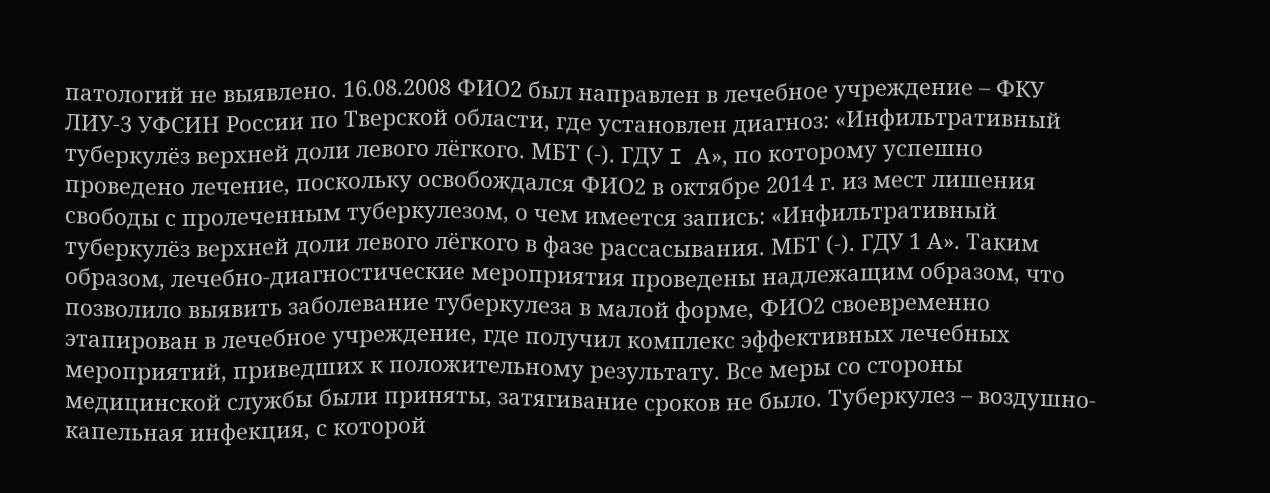патологий не выявлено. 16.08.2008 ФИО2 был направлен в лечебное учреждение – ФКУ ЛИУ-3 УФСИН России по Тверской области, где установлен диагноз: «Инфильтративный туберкулёз верхней доли левого лёгкого. МБТ (-). ГДУ I А», по которому успешно проведено лечение, поскольку освобождался ФИО2 в октябре 2014 г. из мест лишения свободы с пролеченным туберкулезом, о чем имеется запись: «Инфильтративный туберкулёз верхней доли левого лёгкого в фазе рассасывания. МБТ (-). ГДУ 1 А». Таким образом, лечебно-диагностические мероприятия проведены надлежащим образом, что позволило выявить заболевание туберкулеза в малой форме, ФИО2 своевременно этапирован в лечебное учреждение, где получил комплекс эффективных лечебных мероприятий, приведших к положительному результату. Все меры со стороны медицинской службы были приняты, затягивание сроков не было. Туберкулез – воздушно-капельная инфекция, с которой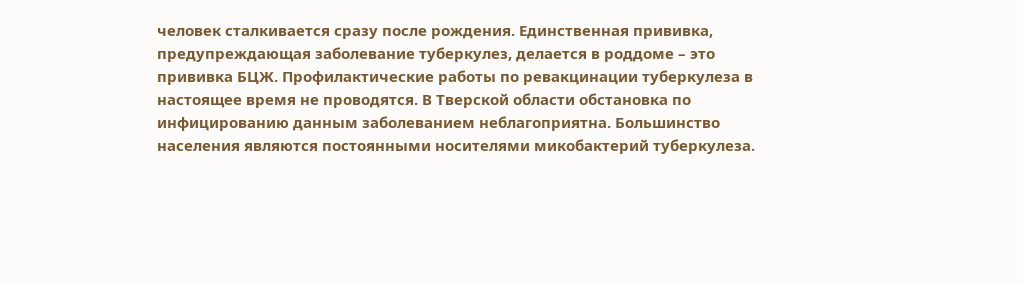человек сталкивается сразу после рождения. Единственная прививка, предупреждающая заболевание туберкулез, делается в роддоме – это прививка БЦЖ. Профилактические работы по ревакцинации туберкулеза в настоящее время не проводятся. В Тверской области обстановка по инфицированию данным заболеванием неблагоприятна. Большинство населения являются постоянными носителями микобактерий туберкулеза.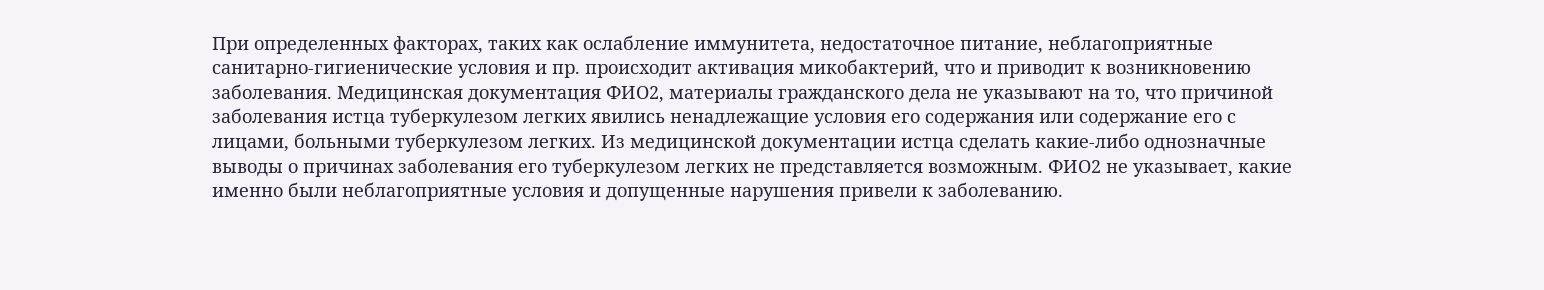При определенных факторах, таких как ослабление иммунитета, недостаточное питание, неблагоприятные санитарно-гигиенические условия и пр. происходит активация микобактерий, что и приводит к возникновению заболевания. Медицинская документация ФИО2, материалы гражданского дела не указывают на то, что причиной заболевания истца туберкулезом легких явились ненадлежащие условия его содержания или содержание его с лицами, больными туберкулезом легких. Из медицинской документации истца сделать какие-либо однозначные выводы о причинах заболевания его туберкулезом легких не представляется возможным. ФИО2 не указывает, какие именно были неблагоприятные условия и допущенные нарушения привели к заболеванию.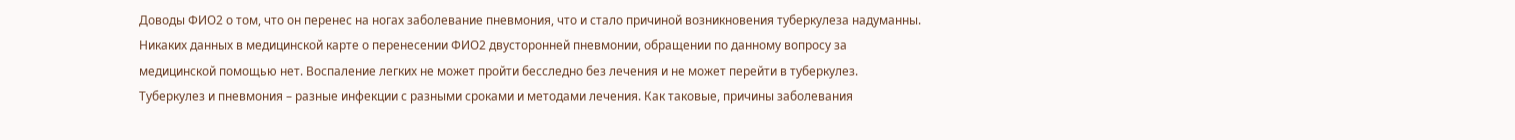Доводы ФИО2 о том, что он перенес на ногах заболевание пневмония, что и стало причиной возникновения туберкулеза надуманны. Никаких данных в медицинской карте о перенесении ФИО2 двусторонней пневмонии, обращении по данному вопросу за медицинской помощью нет. Воспаление легких не может пройти бесследно без лечения и не может перейти в туберкулез. Туберкулез и пневмония – разные инфекции с разными сроками и методами лечения. Как таковые, причины заболевания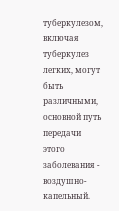туберкулезом, включая туберкулез легких, могут быть различными, основной путь передачи этого заболевания - воздушно-капельный.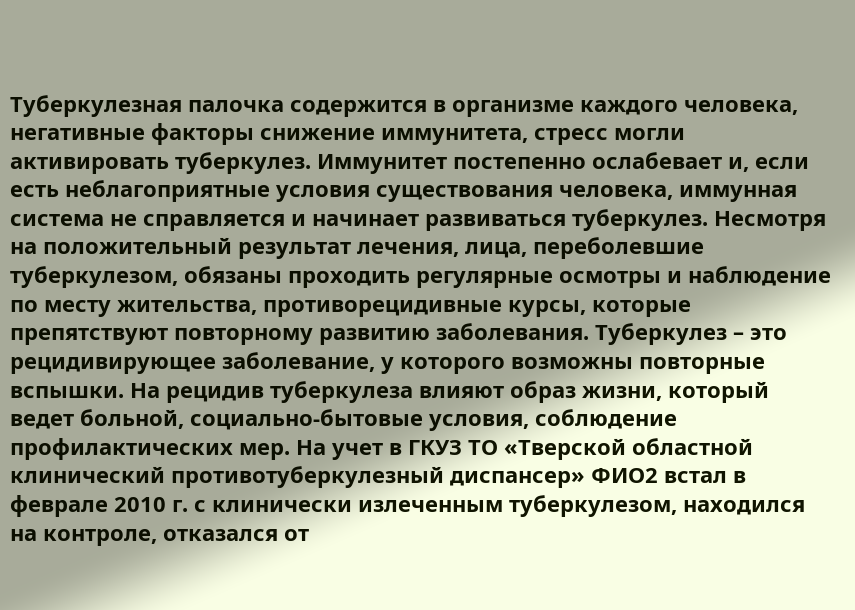Туберкулезная палочка содержится в организме каждого человека, негативные факторы снижение иммунитета, стресс могли активировать туберкулез. Иммунитет постепенно ослабевает и, если есть неблагоприятные условия существования человека, иммунная система не справляется и начинает развиваться туберкулез. Несмотря на положительный результат лечения, лица, переболевшие туберкулезом, обязаны проходить регулярные осмотры и наблюдение по месту жительства, противорецидивные курсы, которые препятствуют повторному развитию заболевания. Туберкулез – это рецидивирующее заболевание, у которого возможны повторные вспышки. На рецидив туберкулеза влияют образ жизни, который ведет больной, социально-бытовые условия, соблюдение профилактических мер. На учет в ГКУЗ ТО «Тверской областной клинический противотуберкулезный диспансер» ФИО2 встал в феврале 2010 г. с клинически излеченным туберкулезом, находился на контроле, отказался от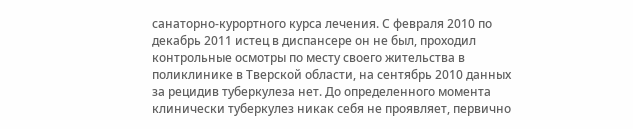санаторно-курортного курса лечения. С февраля 2010 по декабрь 2011 истец в диспансере он не был, проходил контрольные осмотры по месту своего жительства в поликлинике в Тверской области, на сентябрь 2010 данных за рецидив туберкулеза нет. До определенного момента клинически туберкулез никак себя не проявляет, первично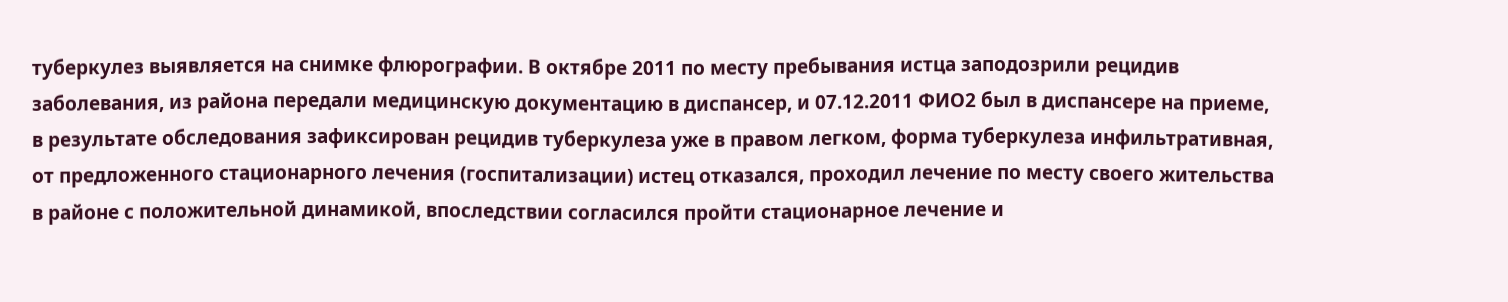туберкулез выявляется на снимке флюрографии. В октябре 2011 по месту пребывания истца заподозрили рецидив заболевания, из района передали медицинскую документацию в диспансер, и 07.12.2011 ФИО2 был в диспансере на приеме, в результате обследования зафиксирован рецидив туберкулеза уже в правом легком, форма туберкулеза инфильтративная, от предложенного стационарного лечения (госпитализации) истец отказался, проходил лечение по месту своего жительства в районе с положительной динамикой, впоследствии согласился пройти стационарное лечение и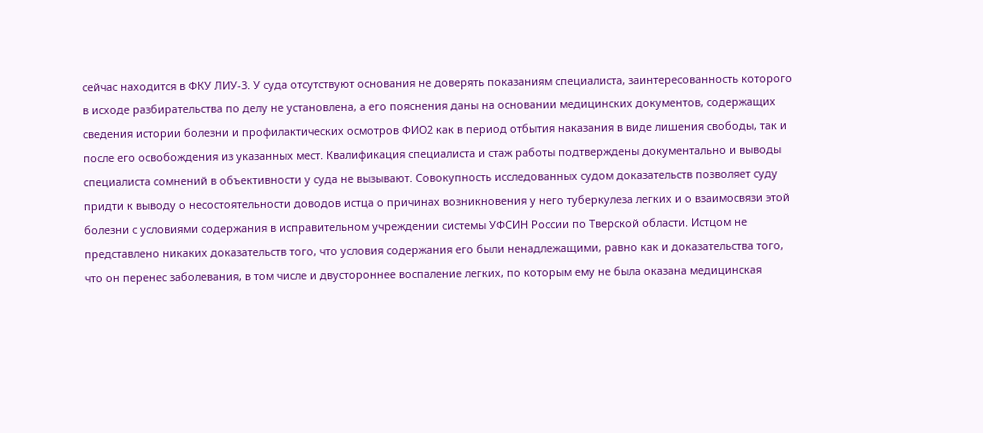сейчас находится в ФКУ ЛИУ-3. У суда отсутствуют основания не доверять показаниям специалиста, заинтересованность которого в исходе разбирательства по делу не установлена, а его пояснения даны на основании медицинских документов, содержащих сведения истории болезни и профилактических осмотров ФИО2 как в период отбытия наказания в виде лишения свободы, так и после его освобождения из указанных мест. Квалификация специалиста и стаж работы подтверждены документально и выводы специалиста сомнений в объективности у суда не вызывают. Совокупность исследованных судом доказательств позволяет суду придти к выводу о несостоятельности доводов истца о причинах возникновения у него туберкулеза легких и о взаимосвязи этой болезни с условиями содержания в исправительном учреждении системы УФСИН России по Тверской области. Истцом не представлено никаких доказательств того, что условия содержания его были ненадлежащими, равно как и доказательства того, что он перенес заболевания, в том числе и двустороннее воспаление легких, по которым ему не была оказана медицинская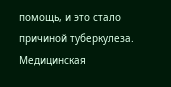помощь, и это стало причиной туберкулеза. Медицинская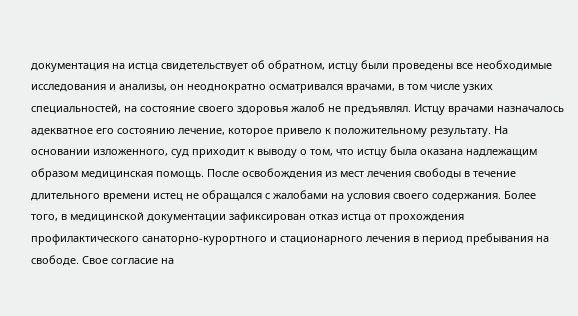документация на истца свидетельствует об обратном, истцу были проведены все необходимые исследования и анализы, он неоднократно осматривался врачами, в том числе узких специальностей, на состояние своего здоровья жалоб не предъявлял. Истцу врачами назначалось адекватное его состоянию лечение, которое привело к положительному результату. На основании изложенного, суд приходит к выводу о том, что истцу была оказана надлежащим образом медицинская помощь. После освобождения из мест лечения свободы в течение длительного времени истец не обращался с жалобами на условия своего содержания. Более того, в медицинской документации зафиксирован отказ истца от прохождения профилактического санаторно-курортного и стационарного лечения в период пребывания на свободе. Свое согласие на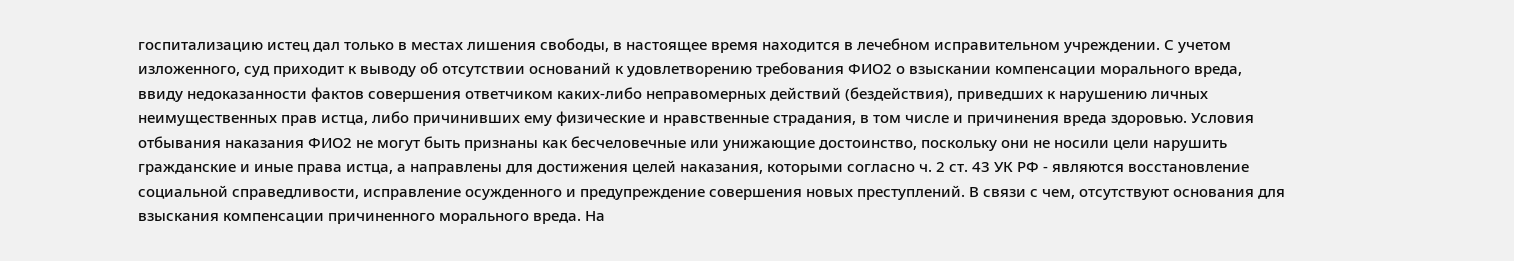госпитализацию истец дал только в местах лишения свободы, в настоящее время находится в лечебном исправительном учреждении. С учетом изложенного, суд приходит к выводу об отсутствии оснований к удовлетворению требования ФИО2 о взыскании компенсации морального вреда, ввиду недоказанности фактов совершения ответчиком каких-либо неправомерных действий (бездействия), приведших к нарушению личных неимущественных прав истца, либо причинивших ему физические и нравственные страдания, в том числе и причинения вреда здоровью. Условия отбывания наказания ФИО2 не могут быть признаны как бесчеловечные или унижающие достоинство, поскольку они не носили цели нарушить гражданские и иные права истца, а направлены для достижения целей наказания, которыми согласно ч. 2 ст. 43 УК РФ - являются восстановление социальной справедливости, исправление осужденного и предупреждение совершения новых преступлений. В связи с чем, отсутствуют основания для взыскания компенсации причиненного морального вреда. На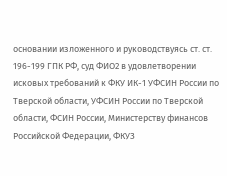основании изложенного и руководствуясь ст. ст. 196-199 ГПК РФ, суд ФИО2 в удовлетворении исковых требований к ФКУ ИК-1 УФСИН России по Тверской области, УФСИН России по Тверской области, ФСИН России, Министерству финансов Российской Федерации, ФКУЗ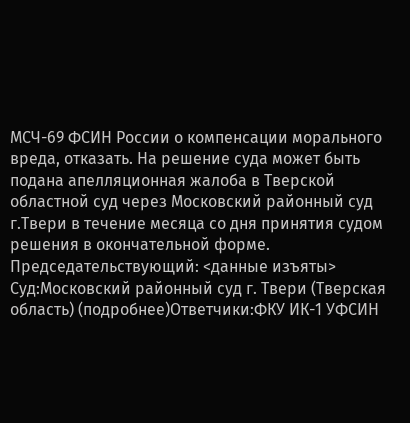МСЧ-69 ФСИН России о компенсации морального вреда, отказать. На решение суда может быть подана апелляционная жалоба в Тверской областной суд через Московский районный суд г.Твери в течение месяца со дня принятия судом решения в окончательной форме. Председательствующий: <данные изъяты> Суд:Московский районный суд г. Твери (Тверская область) (подробнее)Ответчики:ФКУ ИК-1 УФСИН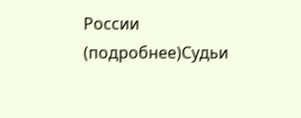России (подробнее)Судьи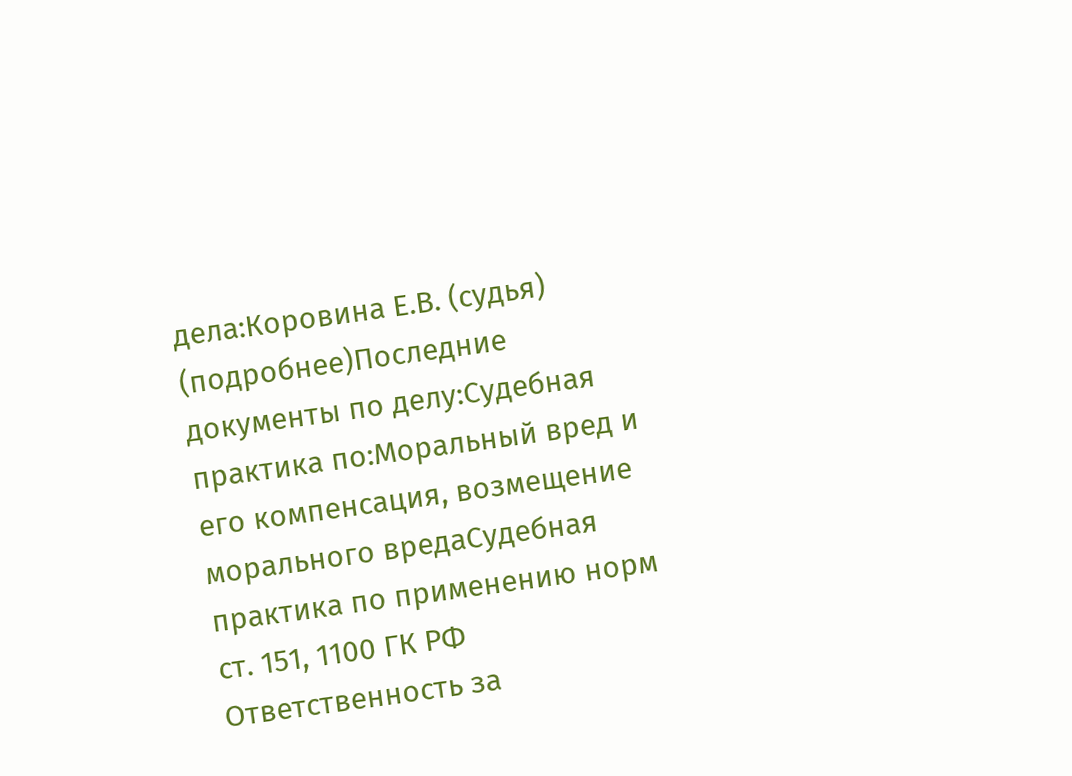дела:Коровина Е.В. (судья) (подробнее)Последние документы по делу:Судебная практика по:Моральный вред и его компенсация, возмещение морального вредаСудебная практика по применению норм ст. 151, 1100 ГК РФ Ответственность за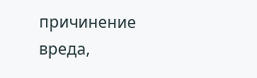причинение вреда,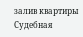залив квартиры Судебная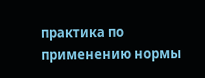практика по применению нормы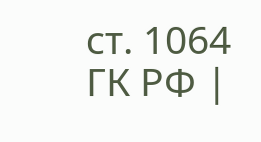ст. 1064 ГК РФ |